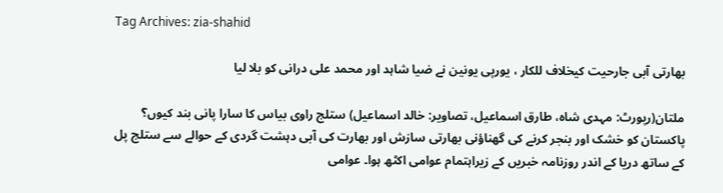Tag Archives: zia-shahid

بھارتی آبی جارحیت کیخلاف للکار ، یورپی یونین نے ضیا شاہد اور محمد علی درانی کو بلا لیا

ملتان(رپورٹ: مہدی شاہ، طارق اسماعیل، تصاویر: خالد اسماعیل) ستلج راوی بیاس کا سارا پانی بند کیوں؟ پاکستان کو خشک اور بنجر کرنے کی گھناؤنی بھارتی سازش اور بھارت کی آبی دہشت گردی کے حوالے سے ستلج پل کے ساتھ دریا کے اندر روزنامہ خبریں کے زیراہتمام عوامی اکٹھ ہوا۔ عوامی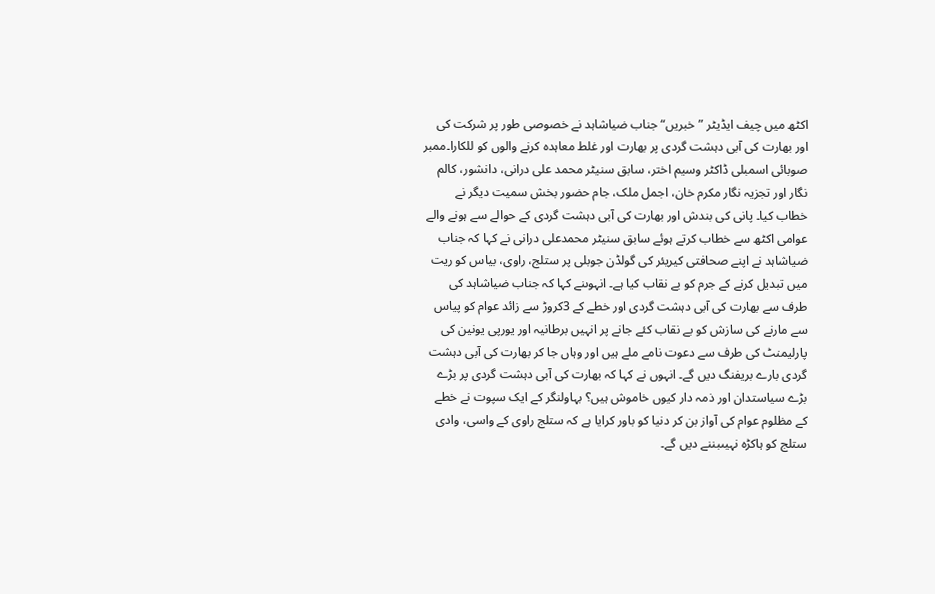اکٹھ میں چیف ایڈیٹر ”خبریں“ جناب ضیاشاہد نے خصوصی طور پر شرکت کی اور بھارت کی آبی دہشت گردی پر بھارت اور غلط معاہدہ کرنے والوں کو للکارا۔ممبر صوبائی اسمبلی ڈاکٹر وسیم اختر، سابق سنیٹر محمد علی درانی، دانشور، کالم نگار اور تجزیہ نگار مکرم خان، اجمل ملک، جام حضور بخش سمیت دیگر نے خطاب کیا۔ پانی کی بندش اور بھارت کی آبی دہشت گردی کے حوالے سے ہونے والے عوامی اکٹھ سے خطاب کرتے ہوئے سابق سنیٹر محمدعلی درانی نے کہا کہ جناب ضیاشاہد نے اپنے صحافتی کیریئر کی گولڈن جوبلی پر ستلج، راوی، بیاس کو ریت میں تبدیل کرنے کے جرم کو بے نقاب کیا ہے۔ انہوںنے کہا کہ جناب ضیاشاہد کی طرف سے بھارت کی آبی دہشت گردی اور خطے کے 3کروڑ سے زائد عوام کو پیاس سے مارنے کی سازش کو بے نقاب کئے جانے پر انہیں برطانیہ اور یورپی یونین کی پارلیمنٹ کی طرف سے دعوت نامے ملے ہیں اور وہاں جا کر بھارت کی آبی دہشت گردی بارے بریفنگ دیں گے۔ انہوں نے کہا کہ بھارت کی آبی دہشت گردی پر بڑے بڑے سیاستدان اور ذمہ دار کیوں خاموش ہیں؟ بہاولنگر کے ایک سپوت نے خطے کے مظلوم عوام کی آواز بن کر دنیا کو باور کرایا ہے کہ ستلج راوی کے واسی، وادی ستلج کو ہاکڑہ نہیںبننے دیں گے۔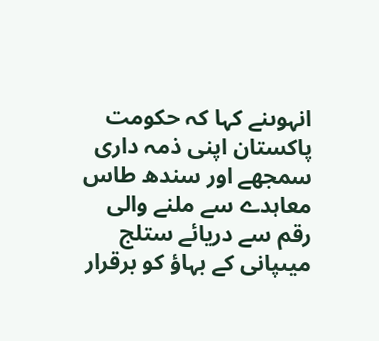انہوںنے کہا کہ حکومت پاکستان اپنی ذمہ داری سمجھے اور سندھ طاس معاہدے سے ملنے والی رقم سے دریائے ستلج میںپانی کے بہاؤ کو برقرار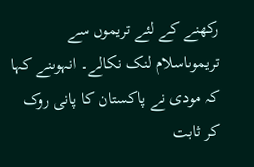رکھنے کے لئے تریموں سے تریموںاسلام لنک نکالے۔ انہوںنے کہا کہ مودی نے پاکستان کا پانی روک کر ثابت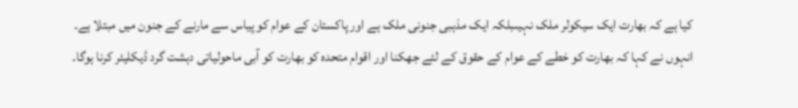کیا ہے کہ بھارت ایک سیکولر ملک نہیںبلکہ ایک مذہبی جنونی ملک ہے اور پاکستان کے عوام کو پیاس سے مارنے کے جنون میں مبتلا ہے۔ انہوں نے کہا کہ بھارت کو خطے کے عوام کے حقوق کے لئے جھکنا اور اقوام متحدہ کو بھارت کو آبی ماحولیاتی دہشت گرد ڈیکلیئر کرنا ہوگا۔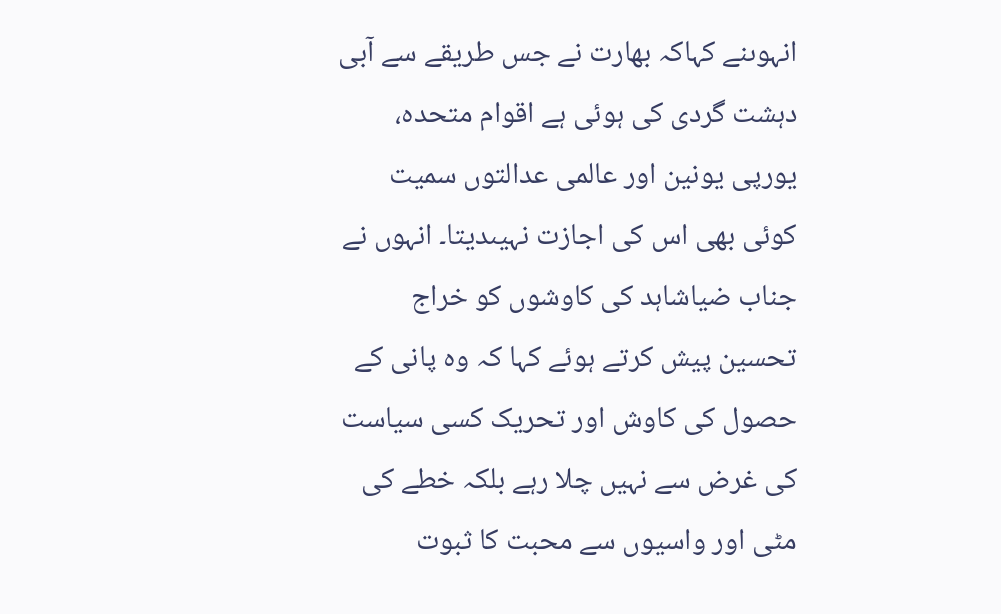انہوںنے کہاکہ بھارت نے جس طریقے سے آبی دہشت گردی کی ہوئی ہے اقوام متحدہ، یورپی یونین اور عالمی عدالتوں سمیت کوئی بھی اس کی اجازت نہیںدیتا۔ انہوں نے جناب ضیاشاہد کی کاوشوں کو خراج تحسین پیش کرتے ہوئے کہا کہ وہ پانی کے حصول کی کاوش اور تحریک کسی سیاست کی غرض سے نہیں چلا رہے بلکہ خطے کی مٹی اور واسیوں سے محبت کا ثبوت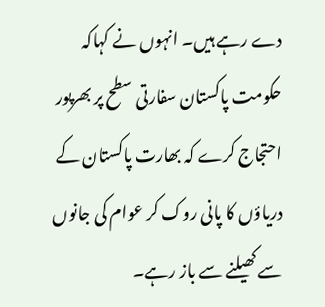دے رہے ہیں۔ انہوں نے کہاکہ حکومت پاکستان سفارتی سطح پر بھرپور احتجاج کرے کہ بھارت پاکستان کے دریاؤں کا پانی روک کر عوام کی جانوں سے کھیلنے سے باز رہے۔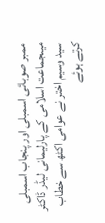ممبر صوبائی اسمبلی اور پنجاب اسمبلی میںجماعت اسلامی کے پارلیمانی لیڈر ڈاکٹر سید وسیم اختر نے عوامی اکٹھ سے خطاب کرتے ہوئے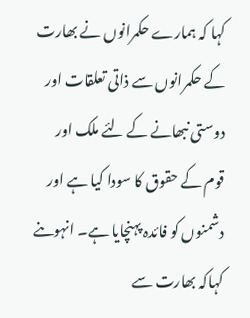کہا کہ ہمارے حکمرانوں نے بھارت کے حکمرانوں سے ذاتی تعلقات اور دوستی نبھانے کے لئے ملک اور قوم کے حقوق کا سودا کیا ہے اور دشمنوں کو فائدہ پہنچایا ہے۔ انہوںنے کہاکہ بھارت سے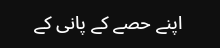اپنے حصے کے پانی کے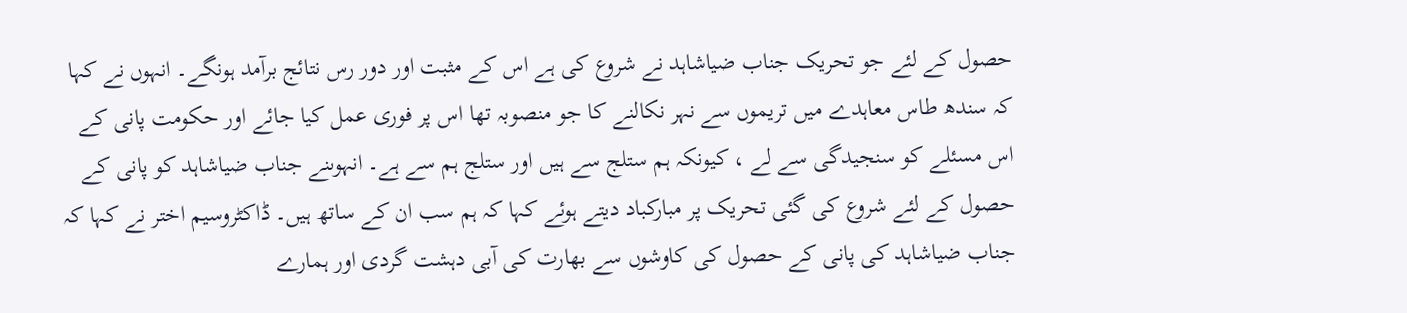حصول کے لئے جو تحریک جناب ضیاشاہد نے شروع کی ہے اس کے مثبت اور دور رس نتائج برآمد ہونگے۔ انہوں نے کہا کہ سندھ طاس معاہدے میں تریموں سے نہر نکالنے کا جو منصوبہ تھا اس پر فوری عمل کیا جائے اور حکومت پانی کے اس مسئلے کو سنجیدگی سے لے ، کیونکہ ہم ستلج سے ہیں اور ستلج ہم سے ہے۔ انہوںنے جناب ضیاشاہد کو پانی کے حصول کے لئے شروع کی گئی تحریک پر مبارکباد دیتے ہوئے کہا کہ ہم سب ان کے ساتھ ہیں۔ ڈاکٹروسیم اختر نے کہا کہ جناب ضیاشاہد کی پانی کے حصول کی کاوشوں سے بھارت کی آبی دہشت گردی اور ہمارے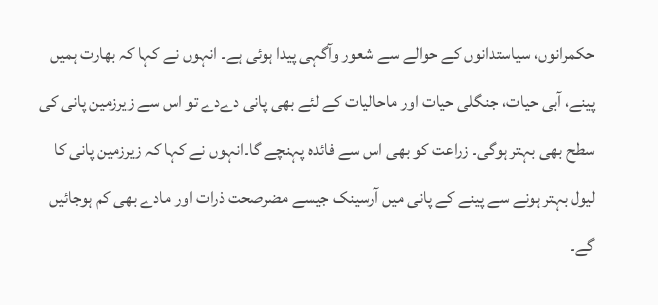حکمرانوں، سیاستدانوں کے حوالے سے شعور وآگہی پیدا ہوئی ہے۔ انہوں نے کہا کہ بھارت ہمیں پینے، آبی حیات، جنگلی حیات اور ماحالیات کے لئے بھی پانی دےدے تو اس سے زیرزمین پانی کی سطح بھی بہتر ہوگی۔ زراعت کو بھی اس سے فائدہ پہنچے گا۔انہوں نے کہا کہ زیرزمین پانی کا لیول بہتر ہونے سے پینے کے پانی میں آرسینک جیسے مضرصحت ذرات اور مادے بھی کم ہوجائیں گے۔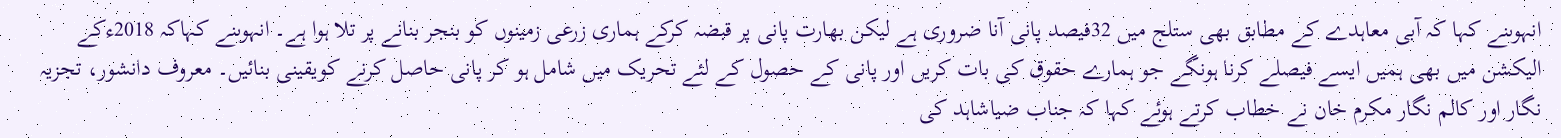انہوںنے کہا کہ آبی معاہدے کے مطابق بھی ستلج میں 32فیصد پانی آنا ضروری ہے لیکن بھارت پانی پر قبضہ کرکے ہماری زرعی زمینوں کو بنجر بنانے پر تلا ہوا ہے۔ انہوںنے کہاکہ 2018ءکے الیکشن میں بھی ہمیں ایسے فیصلے کرنا ہونگے جو ہمارے حقوق کی بات کریں اور پانی کے حصول کے لئے تحریک میں شامل ہو کر پانی حاصل کرنے کویقینی بنائیں۔ معروف دانشور، تجزیہ نگار اور کالم نگار مکرم خان نے خطاب کرتے ہوئے کہا کہ جناب ضیاشاہد کی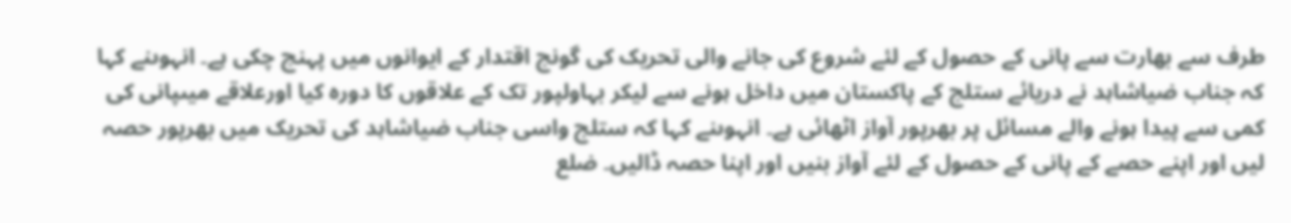طرف سے بھارت سے پانی کے حصول کے لئے شروع کی جانے والی تحریک کی گونج اقتدار کے ایوانوں میں پہنچ چکی ہے۔ انہوںنے کہا کہ جناب ضیاشاہد نے دریائے ستلج کے پاکستان میں داخل ہونے سے لیکر بہاولپور تک کے علاقوں کا دورہ کیا اورعلاقے میںپانی کی کمی سے پیدا ہونے والے مسائل پر بھرپور آواز اٹھائی ہے۔ انہوںنے کہا کہ ستلج واسی جناب ضیاشاہد کی تحریک میں بھرپور حصہ لیں اور اپنے حصے کے پانی کے حصول کے لئے آواز بنیں اور اپنا حصہ ڈالیں۔ ضلع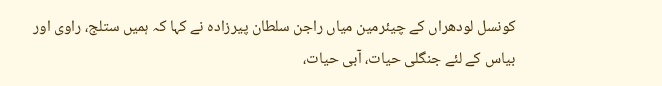کونسل لودھراں کے چیئرمین میاں راجن سلطان پیرزادہ نے کہا کہ ہمیں ستلج، راوی اور بیاس کے لئے جنگلی حیات، آبی حیات،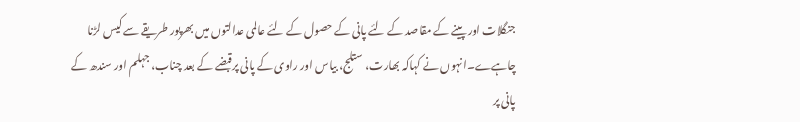جنگلات اور پینے کے مقاصد کے لئے پانی کے حصول کے لئے عالمی عدالتوں میں بھرپور طریقے سے کیس لڑنا چاہےے۔انہوں نے کہاکہ بھارت، ستلج، بیاس اور راوی کے پانی پرقبضے کے بعد چناب، جہلم اور سندھ کے پانی پر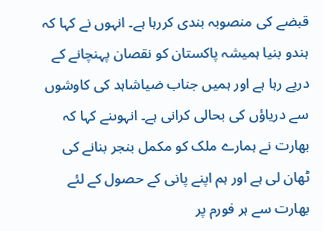قبضے کی منصوبہ بندی کررہا ہے۔ انہوں نے کہا کہ ہندو بنیا ہمیشہ پاکستان کو نقصان پہنچانے کے درپے رہا ہے اور ہمیں جناب ضیاشاہد کی کاوشوں سے دریاؤں کی بحالی کرانی ہے۔ انہوںنے کہا کہ بھارت نے ہمارے ملک کو مکمل بنجر بنانے کی ٹھان لی ہے اور ہم اپنے پانی کے حصول کے لئے بھارت سے ہر فورم پر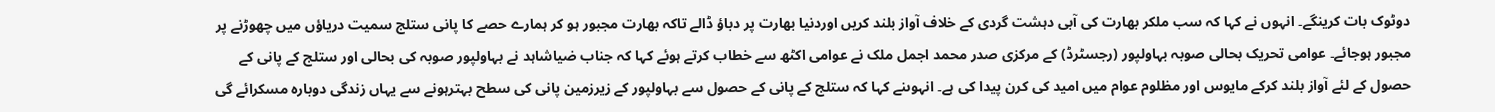دوٹوک بات کرینگے۔ انہوں نے کہا کہ سب ملکر بھارت کی آبی دہشت گردی کے خلاف آواز بلند کریں اوردنیا بھارت پر دباؤ ڈالے تاکہ بھارت مجبور ہو کر ہمارے حصے کا پانی ستلج سمیت دریاؤں میں چھوڑنے پر مجبور ہوجائے۔ عوامی تحریک بحالی صوبہ بہاولپور (رجسٹرڈ) کے مرکزی صدر محمد اجمل ملک نے عوامی اکٹھ سے خطاب کرتے ہوئے کہا کہ جناب ضیاشاہد نے بہاولپور صوبہ کی بحالی اور ستلج کے پانی کے حصول کے لئے آواز بلند کرکے مایوس اور مظلوم عوام میں امید کی کرن پیدا کی ہے۔ انہوںنے کہا کہ ستلج کے پانی کے حصول سے بہاولپور کے زیرزمین پانی کی سطح بہترہونے سے یہاں زندگی دوبارہ مسکرائے گی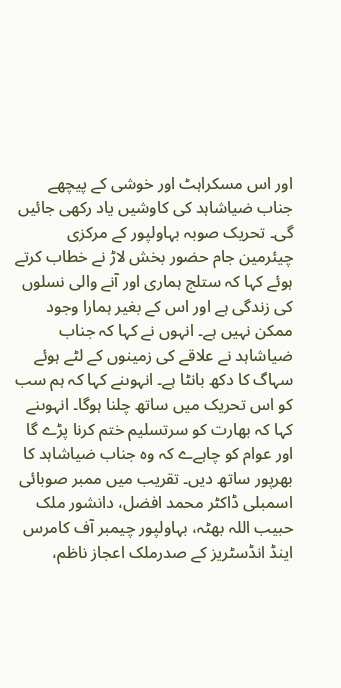اور اس مسکراہٹ اور خوشی کے پیچھے جناب ضیاشاہد کی کاوشیں یاد رکھی جائیں گی۔ تحریک صوبہ بہاولپور کے مرکزی چیئرمین جام حضور بخش لاڑ نے خطاب کرتے ہوئے کہا کہ ستلج ہماری اور آنے والی نسلوں کی زندگی ہے اور اس کے بغیر ہمارا وجود ممکن نہیں ہے۔ انہوں نے کہا کہ جناب ضیاشاہد نے علاقے کی زمینوں کے لٹے ہوئے سہاگ کا دکھ بانٹا ہے۔ انہوںنے کہا کہ ہم سب کو اس تحریک میں ساتھ چلنا ہوگا۔ انہوںنے کہا کہ بھارت کو سرتسلیم ختم کرنا پڑے گا اور عوام کو چاہےے کہ وہ جناب ضیاشاہد کا بھرپور ساتھ دیں۔ تقریب میں ممبر صوبائی اسمبلی ڈاکٹر محمد افضل، دانشور ملک حبیب اللہ بھٹہ، بہاولپور چیمبر آف کامرس اینڈ انڈسٹریز کے صدرملک اعجاز ناظم،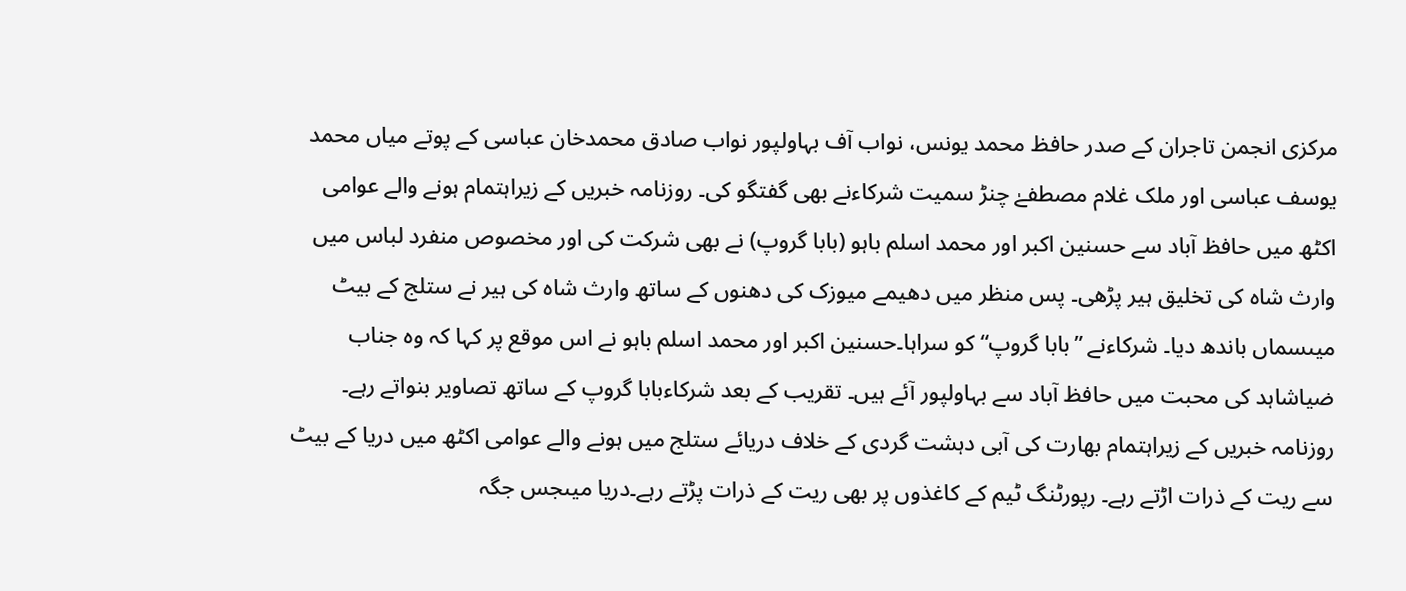مرکزی انجمن تاجران کے صدر حافظ محمد یونس، نواب آف بہاولپور نواب صادق محمدخان عباسی کے پوتے میاں محمد یوسف عباسی اور ملک غلام مصطفےٰ چنڑ سمیت شرکاءنے بھی گفتگو کی۔ روزنامہ خبریں کے زیراہتمام ہونے والے عوامی اکٹھ میں حافظ آباد سے حسنین اکبر اور محمد اسلم باہو (بابا گروپ) نے بھی شرکت کی اور مخصوص منفرد لباس میں وارث شاہ کی تخلیق ہیر پڑھی۔ پس منظر میں دھیمے میوزک کی دھنوں کے ساتھ وارث شاہ کی ہیر نے ستلج کے بیٹ میںسماں باندھ دیا۔ شرکاءنے ”بابا گروپ“ کو سراہا۔حسنین اکبر اور محمد اسلم باہو نے اس موقع پر کہا کہ وہ جناب ضیاشاہد کی محبت میں حافظ آباد سے بہاولپور آئے ہیں۔ تقریب کے بعد شرکاءبابا گروپ کے ساتھ تصاویر بنواتے رہے۔ روزنامہ خبریں کے زیراہتمام بھارت کی آبی دہشت گردی کے خلاف دریائے ستلج میں ہونے والے عوامی اکٹھ میں دریا کے بیٹ سے ریت کے ذرات اڑتے رہے۔ رپورٹنگ ٹیم کے کاغذوں پر بھی ریت کے ذرات پڑتے رہے۔دریا میںجس جگہ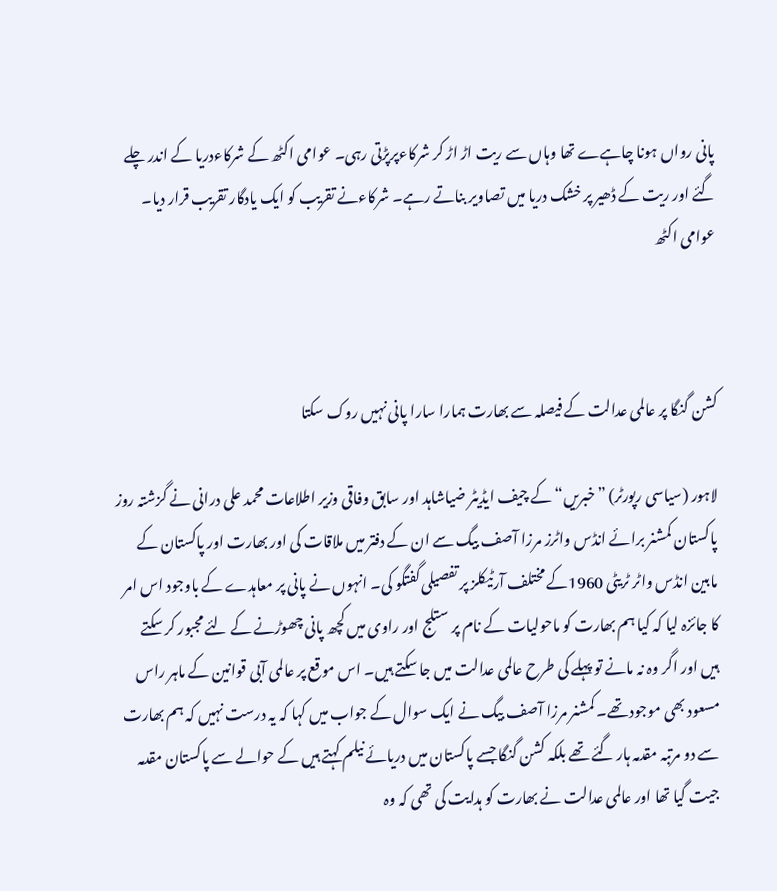پانی رواں ہونا چاہےے تھا وہاں سے ریت اڑ اڑ کر شرکاءپرپڑتی رہی۔ عوامی اکٹھ کے شرکاءدریا کے اندر چلے گئے اور ریت کے ڈھیر پر خشک دریا میں تصاویر بناتے رہے۔ شرکاءنے تقریب کو ایک یادگار تقریب قرار دیا۔
عوامی اکٹھ



کشن گنگا پر عالمی عدالت کے فیصلہ سے بھارت ہمارا سارا پانی نہیں روک سکتا

لاہور (سیاسی رپورٹر) ”خبریں“ کے چیف ایڈیٹر ضیاشاہد اور سابق وفاقی وزیر اطلاعات محمد علی درانی نے گزشتہ روز پاکستان کمشنر برائے انڈس واٹرز مرزا آصف بیگ سے ان کے دفتر میں ملاقات کی اور بھارت اور پاکستان کے مابین انڈس واٹر ٹریٹی 1960کے مختلف آرٹیکلز پر تفصیلی گفتگو کی۔ انہوں نے پانی پر معاہدے کے باوجود اس امر کا جائزہ لیا کہ کیا ہم بھارت کو ماحولیات کے نام پر ستلج اور راوی میں کچھ پانی چھوڑنے کے لئے مجبور کر سکتے ہیں اور اگر وہ نہ مانے تو پہلے کی طرح عالمی عدالت میں جا سکتے ہیں۔ اس موقع پر عالمی آبی قوانین کے ماہر راس مسعود بھی موجود تھے۔ کمشنر مرزا آصف بیگ نے ایک سوال کے جواب میں کہا کہ یہ درست نہیں کہ ہم بھارت سے دو مرتبہ مقدمہ ہار گئے تھے بلکہ کشن گنگا جسے پاکستان میں دریائے نیلم کہتے ہیں کے حوالے سے پاکستان مقدمہ جیت گیا تھا اور عالمی عدالت نے بھارت کو ہدایت کی تھی کہ وہ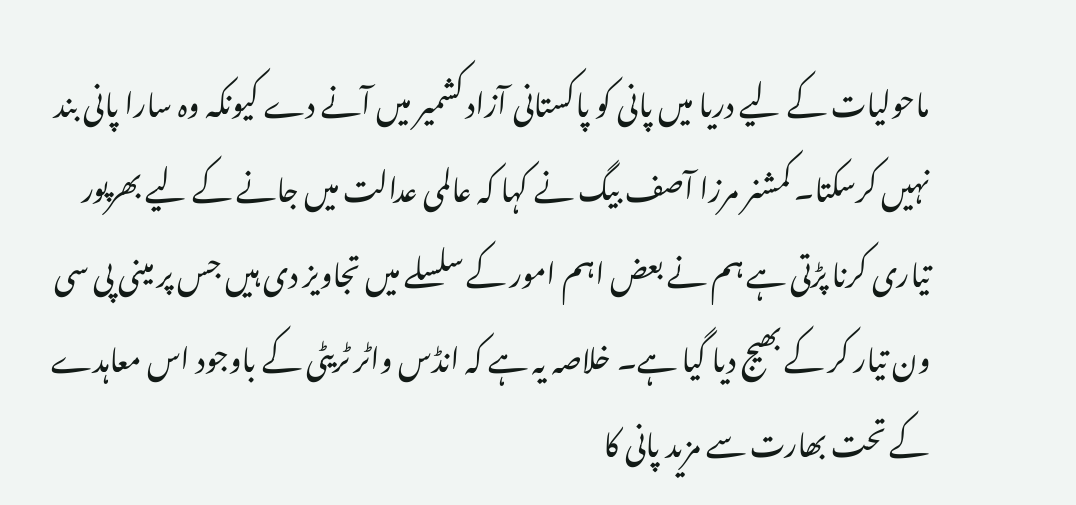ماحولیات کے لیے دریا میں پانی کو پاکستانی آزاد کشمیر میں آنے دے کیونکہ وہ سارا پانی بند نہیں کرسکتا۔ کمشنر مرزا آصف بیگ نے کہا کہ عالمی عدالت میں جانے کے لیے بھرپور تیاری کرنا پڑتی ہے ہم نے بعض اہم امور کے سلسلے میں تجاویز دی ہیں جس پر مینی پی سی ون تیار کر کے بھیج دیا گیا ہے۔ خلاصہ یہ ہے کہ انڈس واٹر ٹریٹی کے باوجود اس معاہدے کے تحت بھارت سے مزید پانی کا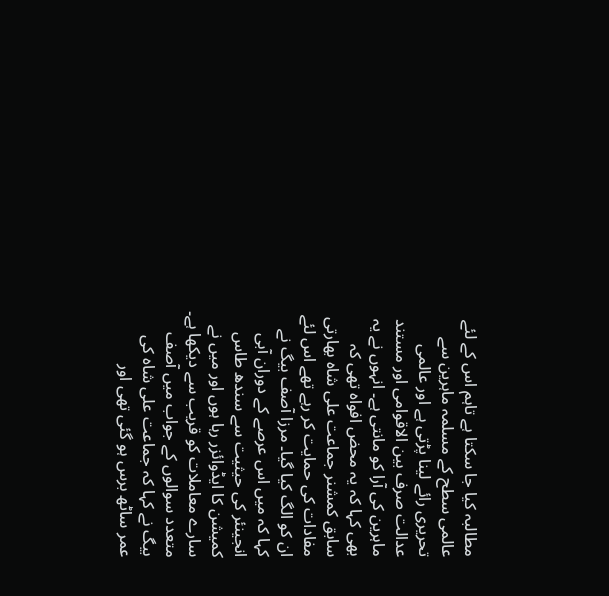مطالبہ کیا جا سکتا ہے تاہم اس کے لئے عالمی سطح کے مسلمہ ماہرین سے تحریری رائے لینا پڑتی ہے اور عالمی عدالت صرف بین الاقوامی اور مستند ماہرین کی آرا کو مانتی ہے۔ انہوں نے یہ بھی کہا کہ یہ محض افواہ تھی کہ سابق کمشنر جماعت علی شاہ بھارتی مفادات کی حمایت کر رہے تھے اس لئے ان کو الگ کیا گیا۔ مرزا آصف بیگ نے کہا کہ میں اس عرصے کے دوران آبی انجینئر کی حیثیت سے سندھ طاس کمیشن کا ایڈوائزر رہا ہوں اور میں نے سارے معاملات کو قریب سے دیکھا ہے۔ متعدد سوالوں کے جواب میں آصف بیگ نے کہا کہ جماعت علی شاہ کی عمر ساٹھ برس ہو گئی تھی اور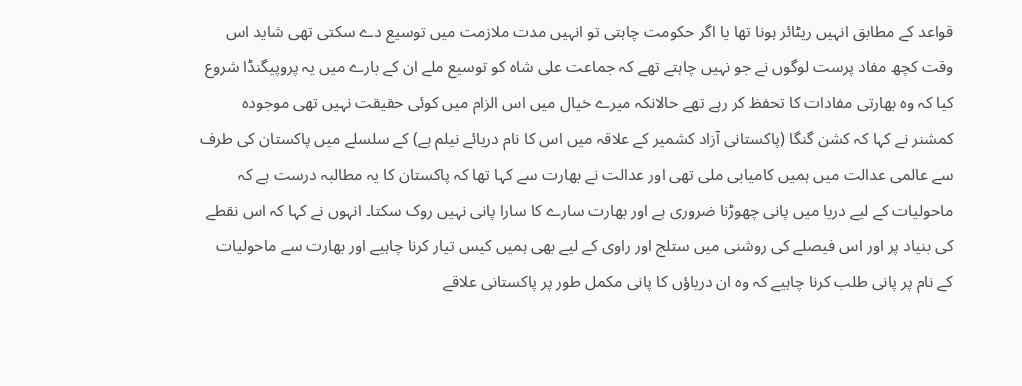قواعد کے مطابق انہیں ریٹائر ہونا تھا یا اگر حکومت چاہتی تو انہیں مدت ملازمت میں توسیع دے سکتی تھی شاید اس وقت کچھ مفاد پرست لوگوں نے جو نہیں چاہتے تھے کہ جماعت علی شاہ کو توسیع ملے ان کے بارے میں یہ پروپیگنڈا شروع کیا کہ وہ بھارتی مفادات کا تحفظ کر رہے تھے حالانکہ میرے خیال میں اس الزام میں کوئی حقیقت نہیں تھی موجودہ کمشنر نے کہا کہ کشن گنگا (پاکستانی آزاد کشمیر کے علاقہ میں اس کا نام دریائے نیلم ہے) کے سلسلے میں پاکستان کی طرف سے عالمی عدالت میں ہمیں کامیابی ملی تھی اور عدالت نے بھارت سے کہا تھا کہ پاکستان کا یہ مطالبہ درست ہے کہ ماحولیات کے لیے دریا میں پانی چھوڑنا ضروری ہے اور بھارت سارے کا سارا پانی نہیں روک سکتا۔ انہوں نے کہا کہ اس نقطے کی بنیاد پر اور اس فیصلے کی روشنی میں ستلج اور راوی کے لیے بھی ہمیں کیس تیار کرنا چاہیے اور بھارت سے ماحولیات کے نام پر پانی طلب کرنا چاہیے کہ وہ ان دریاؤں کا پانی مکمل طور پر پاکستانی علاقے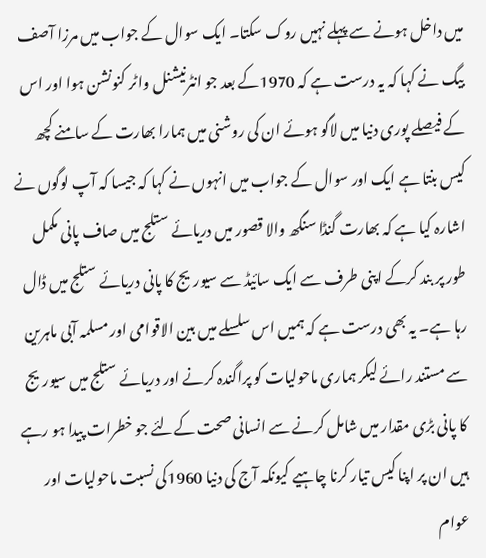میں داخل ہونے سے پہلے نہیں روک سکتا۔ ایک سوال کے جواب میں مرزا آصف بیگ نے کہا کہ یہ درست ہے کہ 1970کے بعد جو انٹرنیشنل واٹر کنونشن ہوا اور اس کے فیصلے پوری دنیا میں لاگو ہوئے ان کی روشنی میں ہمارا بھارت کے سامنے کچھ کیس بنتا ہے ایک اور سوال کے جواب میں انہوں نے کہا کہ جیسا کہ آپ لوگوں نے اشارہ کیا ہے کہ بھارت گنڈا سنگھ والا قصور میں دریائے ستلج میں صاف پانی مکمل طور پر بند کرکے اپنی طرف سے ایک سائیڈ سے سیوریج کا پانی دریائے ستلج میں ڈال رہا ہے۔ یہ بھی درست ہے کہ ہمیں اس سلسلے میں بین الاقوامی اور مسلمہ آبی ماہرین سے مستند رائے لیکر ہماری ماحولیات کو پراگندہ کرنے اور دریائے ستلج میں سیوریج کا پانی بڑی مقدار میں شامل کرنے سے انسانی صحت کےلئے جو خطرات پیدا ہو رہے ہیں ان پر اپنا کیس تیار کرنا چاہیے کیونکہ آج کی دنیا 1960کی نسبت ماحولیات اور عوام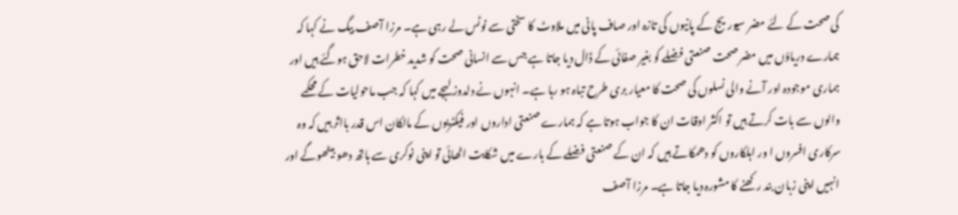کی صحت کے لئے مضر سیوریج کے پانیوں کی تازہ اور صاف پانی میں ملاوٹ کا سختی سے نوٹس لے رہی ہے۔ مرزا آصف بیگ نے کہا کہ ہمارے دریاؤں میں مضر صحت صنعتی فضلے کو بغیر صفائی کے ڈال دیا جاتا ہے جس سے انسانی صحت کو شدید خطرات لاحق ہوگئے ہیں اور ہماری موجودہ اور آنے والی نسلوں کی صحت کا معیار بری طرح تباہ ہو رہا ہے۔ انہوں نے دلدوز لہجے میں کہا کہ جب ماحولیات کے محکمے والوں سے بات کرتے ہیں تو اکثر اوقات ان کا جواب ہوتا ہے کہ ہمارے صنعتی اداروں اور فیکٹریوں کے مالکان اس قدر بااثر ہیں کہ وہ سرکاری افسروں ا ور اہلکاروں کو دھمکاتے ہیں کہ ان کے صنعتی فضلے کے بارے میں شکایت اٹھائی تو اپنی نوکری سے ہاتھ دھو بیٹھوگے اور انہیں اپنی زبان بند رکھنے کا مشورہ دیا جاتا ہے۔ مرزا آصف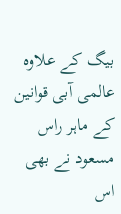بیگ کے علاوہ عالمی آبی قوانین کے ماہر راس مسعود نے بھی اس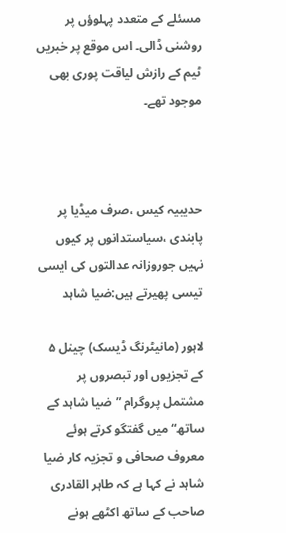مسئلے کے متعدد پہلوؤں پر روشنی ڈالی۔ اس موقع پر خبریں ٹیم کے رازش لیاقت پوری بھی موجود تھے۔



حدیبیہ کیس ،صرف میڈیا پر پابندی ،سیاستدانوں پر کیوں نہیں جوروزانہ عدالتوں کی ایسی تیسی پھیرتے ہیں:ضیا شاہد

لاہور (مانیٹرنگ ڈیسک) چینل ۵ کے تجزیوں اور تبصروں پر مشتمل پروگرام ”ضیا شاہد کے ساتھ“ میں گفتگو کرتے ہوئے معروف صحافی و تجزیہ کار ضیا شاہد نے کہا ہے کہ طاہر القادری صاحب کے ساتھ اکٹھے ہونے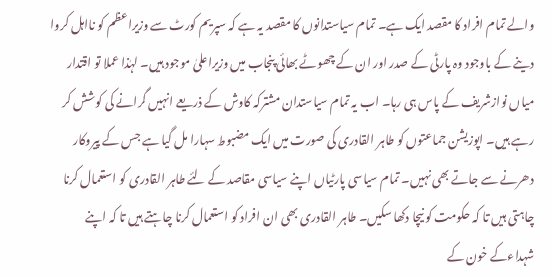والے تمام افراد کا مقصد ایک ہے۔ تمام سیاستدانوں کا مقصد یہ ہے کہ سپریم کورٹ سے وزیراعظم کو نااہل کروا دینے کے باوجود وہ پارٹی کے صدر اور ان کے چھوٹے بھائی پنجاب میں وزیراعلیٰ موجود ہیں۔ لہٰذا عملا تو اقتدار میاں نوازشریف کے پاس ہی رہا۔ اب یہ تمام سیاستدان مشترکہ کاوش کے ذریعے انہیں گرانے کی کوشش کر رہے ہیں۔ اپوزیشن جماعتوں کو طاہر القادری کی صورت میں ایک مضبوط سہارا مل گیا ہے جس کے پیروکار دھرنے سے جاتے بھی نہیں۔ تمام سیاسی پارٹیاں اپنے سیاسی مقاصد کے لئے طاہر القادری کو استعمال کرنا چاہتی ہیں تا کہ حکومت کو نیچا دکھا سکیں۔ طاہر القادری بھی ان افراد کو استعمال کرنا چاہتے ہیں تا کہ اپنے شہداءکے خون کے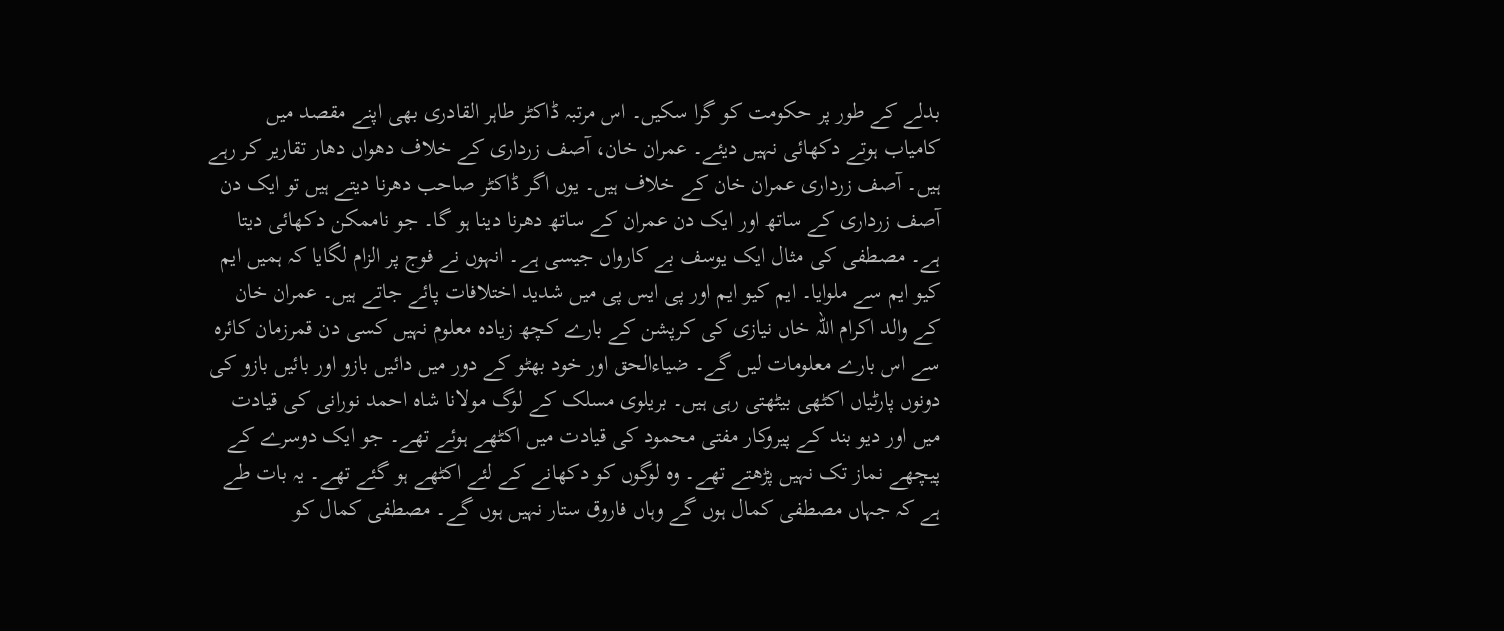بدلے کے طور پر حکومت کو گرا سکیں۔ اس مرتبہ ڈاکٹر طاہر القادری بھی اپنے مقصد میں کامیاب ہوتے دکھائی نہیں دیئے۔ عمران خان، آصف زرداری کے خلاف دھواں دھار تقاریر کر رہے ہیں۔ آصف زرداری عمران خان کے خلاف ہیں۔ یوں اگر ڈاکٹر صاحب دھرنا دیتے ہیں تو ایک دن آصف زرداری کے ساتھ اور ایک دن عمران کے ساتھ دھرنا دینا ہو گا۔ جو ناممکن دکھائی دیتا ہے۔ مصطفی کی مثال ایک یوسف بے کارواں جیسی ہے۔ انہوں نے فوج پر الزام لگایا کہ ہمیں ایم کیو ایم سے ملوایا۔ ایم کیو ایم اور پی ایس پی میں شدید اختلافات پائے جاتے ہیں۔ عمران خان کے والد اکرام اللہ خاں نیازی کی کرپشن کے بارے کچھ زیادہ معلوم نہیں کسی دن قمرزمان کائرہ سے اس بارے معلومات لیں گے۔ ضیاءالحق اور خود بھٹو کے دور میں دائیں بازو اور بائیں بازو کی دونوں پارٹیاں اکٹھی بیٹھتی رہی ہیں۔ بریلوی مسلک کے لوگ مولانا شاہ احمد نورانی کی قیادت میں اور دیو بند کے پیروکار مفتی محمود کی قیادت میں اکٹھے ہوئے تھے۔ جو ایک دوسرے کے پیچھے نماز تک نہیں پڑھتے تھے۔ وہ لوگوں کو دکھانے کے لئے اکٹھے ہو گئے تھے۔ یہ بات طے ہے کہ جہاں مصطفی کمال ہوں گے وہاں فاروق ستار نہیں ہوں گے۔ مصطفی کمال کو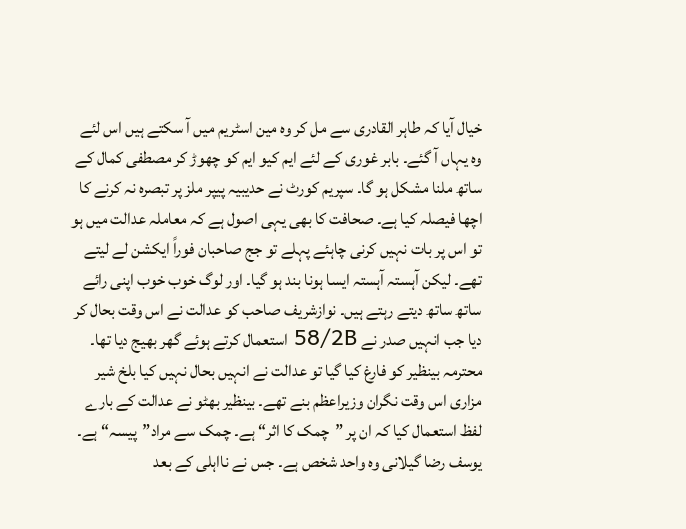خیال آیا کہ طاہر القادری سے مل کر وہ مین اسٹریم میں آ سکتے ہیں اس لئے وہ یہاں آ گئے۔ بابر غوری کے لئے ایم کیو ایم کو چھوڑ کر مصطفی کمال کے ساتھ ملنا مشکل ہو گا۔ سپریم کورٹ نے حدیبیہ پیپر ملز پر تبصرہ نہ کرنے کا اچھا فیصلہ کیا ہے۔ صحافت کا بھی یہی اصول ہے کہ معاملہ عدالت میں ہو تو اس پر بات نہیں کرنی چاہئے پہلے تو جج صاحبان فوراً ایکشن لے لیتے تھے۔ لیکن آہستہ آہستہ ایسا ہونا بند ہو گیا۔ اور لوگ خوب خوب اپنی رائے ساتھ ساتھ دیتے رہتے ہیں۔ نوازشریف صاحب کو عدالت نے اس وقت بحال کر دیا جب انہیں صدر نے 58/2B استعمال کرتے ہوئے گھر بھیج دیا تھا۔ محترمہ بینظیر کو فارغ کیا گیا تو عدالت نے انہیں بحال نہیں کیا بلخ شیر مزاری اس وقت نگران وزیراعظم بنے تھے۔ بینظیر بھٹو نے عدالت کے بارے لفظ استعمال کیا کہ ان پر ”چمک کا اثر“ ہے۔ چمک سے مراد”پیسہ“ ہے۔ یوسف رضا گیلانی وہ واحد شخص ہے۔ جس نے نااہلی کے بعد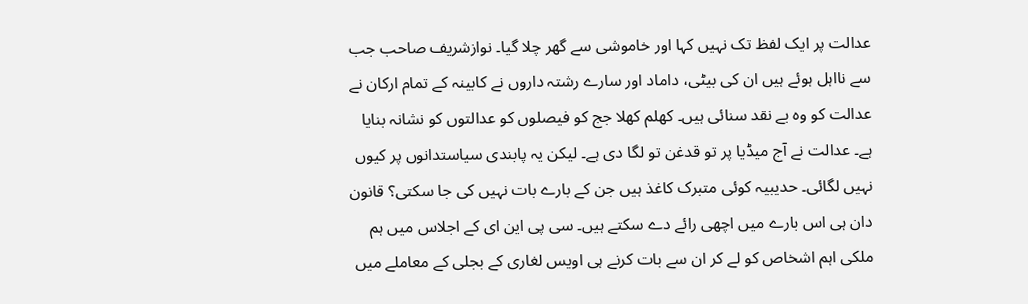عدالت پر ایک لفظ تک نہیں کہا اور خاموشی سے گھر چلا گیا۔ نوازشریف صاحب جب سے نااہل ہوئے ہیں ان کی بیٹی، داماد اور سارے رشتہ داروں نے کابینہ کے تمام ارکان نے عدالت کو وہ بے نقد سنائی ہیں۔ کھلم کھلا جج کو فیصلوں کو عدالتوں کو نشانہ بنایا ہے۔ عدالت نے آج میڈیا پر تو قدغن تو لگا دی ہے۔ لیکن یہ پابندی سیاستدانوں پر کیوں نہیں لگائی۔ حدیبیہ کوئی متبرک کاغذ ہیں جن کے بارے بات نہیں کی جا سکتی؟ قانون دان ہی اس بارے میں اچھی رائے دے سکتے ہیں۔ سی پی این ای کے اجلاس میں ہم ملکی اہم اشخاص کو لے کر ان سے بات کرنے ہی اویس لغاری کے بجلی کے معاملے میں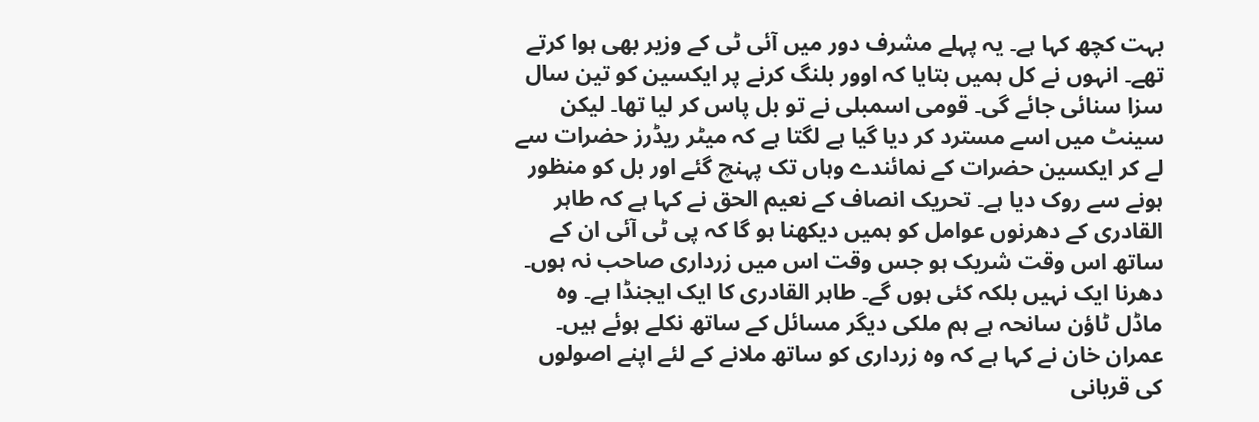بہت کچھ کہا ہے۔ یہ پہلے مشرف دور میں آئی ٹی کے وزیر بھی ہوا کرتے تھے۔ انہوں نے کل ہمیں بتایا کہ اوور بلنگ کرنے پر ایکسین کو تین سال سزا سنائی جائے گی۔ قومی اسمبلی نے تو بل پاس کر لیا تھا۔ لیکن سینٹ میں اسے مسترد کر دیا گیا ہے لگتا ہے کہ میٹر ریڈرز حضرات سے لے کر ایکسین حضرات کے نمائندے وہاں تک پہنچ گئے اور بل کو منظور ہونے سے روک دیا ہے۔ تحریک انصاف کے نعیم الحق نے کہا ہے کہ طاہر القادری کے دھرنوں عوامل کو ہمیں دیکھنا ہو گا کہ پی ٹی آئی ان کے ساتھ اس وقت شریک ہو جس وقت اس میں زرداری صاحب نہ ہوں۔ دھرنا ایک نہیں بلکہ کئی ہوں گے۔ طاہر القادری کا ایک ایجنڈا ہے۔ وہ ماڈل ٹاؤن سانحہ ہے ہم ملکی دیگر مسائل کے ساتھ نکلے ہوئے ہیں۔ عمران خان نے کہا ہے کہ وہ زرداری کو ساتھ ملانے کے لئے اپنے اصولوں کی قربانی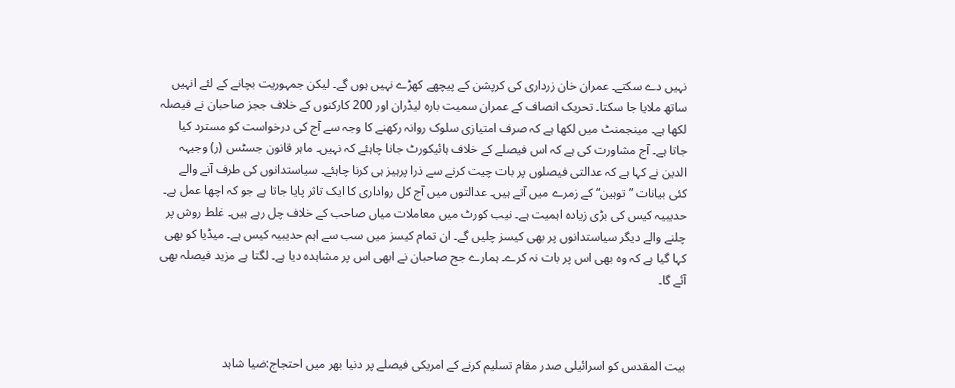نہیں دے سکتے۔ عمران خان زرداری کی کرپشن کے پیچھے کھڑے نہیں ہوں گے۔ لیکن جمہوریت بچانے کے لئے انہیں ساتھ ملایا جا سکتا۔ تحریک انصاف کے عمران سمیت بارہ لیڈران اور 200 کارکنوں کے خلاف ججز صاحبان نے فیصلہ لکھا ہے۔ مینجمنٹ میں لکھا ہے کہ صرف امتیازی سلوک روانہ رکھنے کا وجہ سے آج کی درخواست کو مسترد کیا جاتا ہے۔ آج مشاورت کی ہے کہ اس فیصلے کے خلاف ہائیکورٹ جانا چاہئے کہ نہیں۔ ماہر قانون جسٹس (ر) وجیہہ الدین نے کہا ہے کہ عدالتی فیصلوں پر بات چیت کرنے سے ذرا پرہیز ہی کرنا چاہئے۔ سیاستدانوں کی طرف آنے والے کئی بیانات ”توہین“ کے زمرے میں آتے ہیں۔ عدالتوں میں آج کل رواداری کا ایک تاثر پایا جاتا ہے جو کہ اچھا عمل ہے۔ حدیبیہ کیس کی بڑی زیادہ اہمیت ہے۔ نیب کورٹ میں معاملات میاں صاحب کے خلاف چل رہے ہیں۔ غلط روش پر چلنے والے دیگر سیاستدانوں پر بھی کیسز چلیں گے۔ ان تمام کیسز میں سب سے اہم حدیبیہ کیس ہے۔ میڈیا کو بھی کہا گیا ہے کہ وہ بھی اس پر بات نہ کرے۔ ہمارے جج صاحبان نے ابھی اس پر مشاہدہ دیا ہے۔ لگتا ہے مزید فیصلہ بھی آئے گا۔



بیت المقدس کو اسرائیلی صدر مقام تسلیم کرنے کے امریکی فیصلے پر دنیا بھر میں احتجاج:ضیا شاہد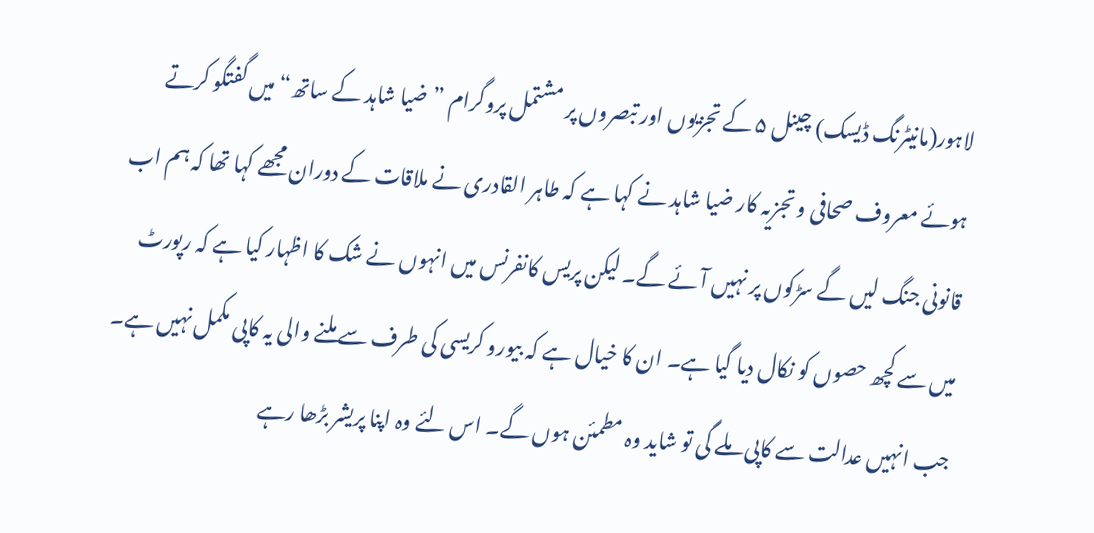لاہور(مانیٹرنگ ڈیسک) چینل ۵ کے تجزیوں اور تبصروں پر مشتمل پروگرام ”ضیا شاہد کے ساتھ“ میں گفتگو کرتے ہوئے معروف صحافی و تجزیہ کار ضیا شاہد نے کہا ہے کہ طاہر القادری نے ملاقات کے دوران مجھے کہا تھا کہ ہم اب قانونی جنگ لیں گے سڑکوں پر نہیں آئے گے۔ لیکن پریس کانفرنس میں انہوں نے شک کا اظہار کیا ہے کہ رپورٹ میں سے کچھ حصوں کو نکال دیا گیا ہے۔ ان کا خیال ہے کہ بیورو کریسی کی طرف سے ملنے والی یہ کاپی مکمل نہیں ہے۔ جب انہیں عدالت سے کاپی ملے گی تو شاید وہ مطمئن ہوں گے۔ اس لئے وہ اپنا پریشر بڑھا رہے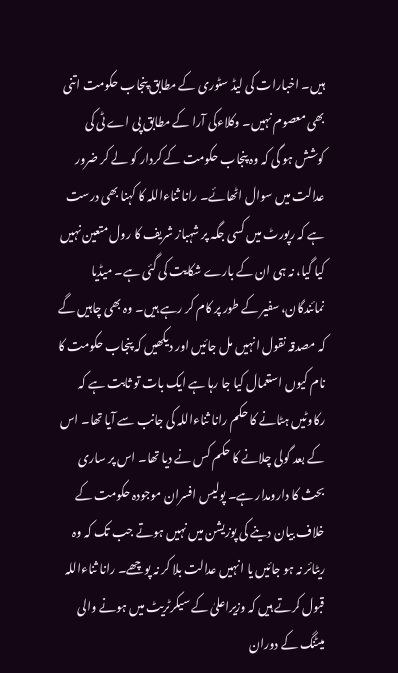ہیں۔ اخبارات کی لیڈ سٹوری کے مطابق پنجاب حکومت اتنی بھی معصوم نہیں۔ وکلاءکی آرا کے مطابق پی اے ٹی کی کوشش ہو گی کہ وہ پنجاب حکومت کے کردار کو لے کر ضرور عدالت میں سوال اٹھائے۔ رانا ثناءاللہ کا کہنا بھی درست ہے کہ رپورٹ میں کسی جگہ پر شہباز شریف کا رول متعین نہیں کیا گیا، نہ ہی ان کے بارے شکایت کی گئی ہے۔ میڈیا نمائندگان، سفیر کے طور پر کام کر رہے ہیں۔ وہ بھی چاہیں گے کہ مصدقہ نقول انہیں مل جائیں اور دیکھیں کہ پنجاب حکومت کا نام کیوں استعمال کیا جا رہا ہے ایک بات تو ثابت ہے کہ رکاوٹیں ہٹانے کا حکم رانا ثناءاللہ کی جانب سے آیا تھا۔ اس کے بعد گولی چلانے کا حکم کس نے دیا تھا۔ اس پر ساری بحث کا دارومدار ہے۔ پولیس افسران موجودہ حکومت کے خلاف بیان دینے کی پوزیشن میں نہیں ہوتے جب تک کہ وہ ریٹائر نہ ہو جائیں یا انہیں عدالت بلا کر نہ پوچھے۔ رانا ثناءاللہ قبول کرتے ہیں کہ وزیراعلیٰ کے سیکرٹریٹ میں ہونے والی میٹنگ کے دوران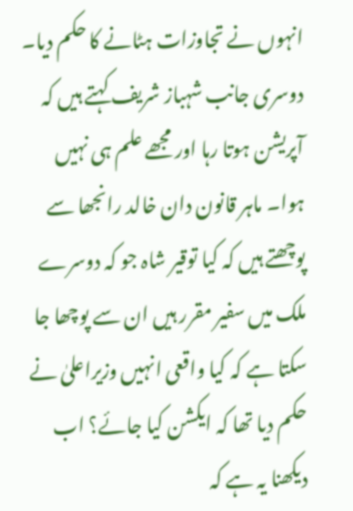انہوں نے تجاوزات ہٹانے کا حکم دیا۔ دوسری جانب شہباز شریف کہتے ہیں کہ آپریشن ہوتا رہا اور مجھے علم ہی نہیں ہوا۔ ماہر قانون دان خالد رانجھا سے پوچھتے ہیں کہ کیا توقیر شاہ جو کہ دوسرے ملک میں سفیر مقرر ہیں ان سے پوچھا جا سکتا ہے کہ کیا واقعی انہیں وزیراعلیٰ نے حکم دیا تھا کہ ایکشن کیا جائے؟ اب دیکھنا یہ ہے کہ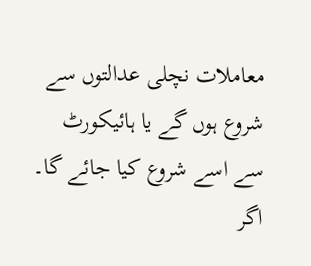معاملات نچلی عدالتوں سے شروع ہوں گے یا ہائیکورٹ سے اسے شروع کیا جائے گا۔ اگر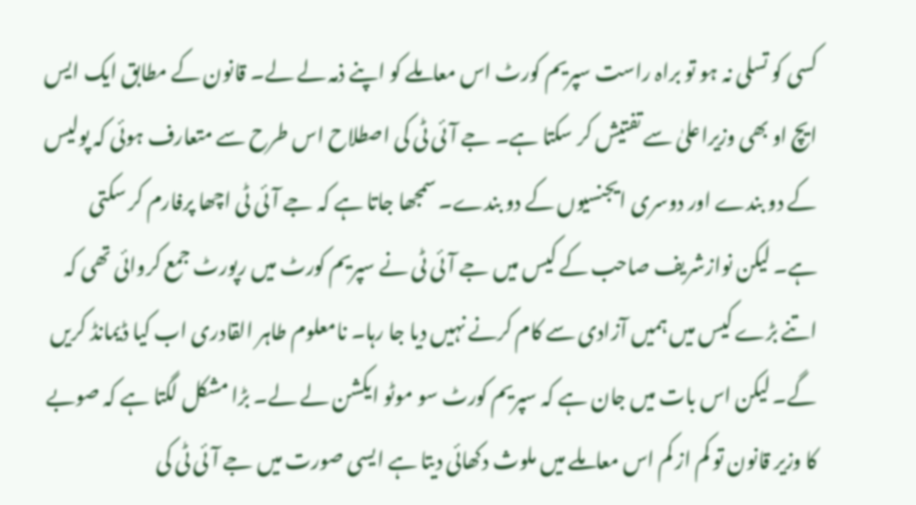کسی کو تسلی نہ ہو تو براہ راست سپریم کورٹ اس معاملے کو اپنے ذمہ لے لے۔ قانون کے مطابق ایک ایس ایچ او بھی وزیراعلیٰ سے تفتیش کر سکتا ہے۔ جے آئی ٹی کی اصطلاح اس طرح سے متعارف ہوئی کہ پولیس کے دو بندے اور دوسری ایجنسیوں کے دو بندے۔ سمجھا جاتا ہے کہ جے آئی ٹی اچھا پرفارم کر سکتی ہے۔ لیکن نوازشریف صاحب کے کیس میں جے آئی ٹی نے سپریم کورٹ میں رپورٹ جمع کروائی تھی کہ اتنے بڑے کیس میں ہمیں آزادی سے کام کرنے نہیں دیا جا رہا۔ نامعلوم طاہر القادری اب کیا ڈیمانڈ کریں گے۔ لیکن اس بات میں جان ہے کہ سپریم کورٹ سو موٹو ایکشن لے لے۔ بڑا مشکل لگتا ہے کہ صوبے کا وزیر قانون تو کم از کم اس معاملے میں ملوث دکھائی دیتا ہے ایسی صورت میں جے آئی ٹی کی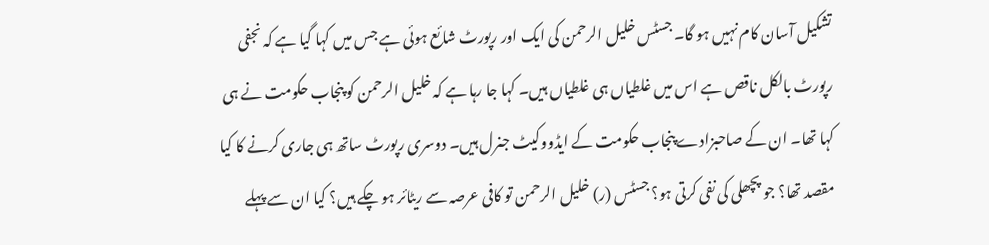تشکیل آسان کام نہیں ہو گا۔ جسٹس خلیل الرحمن کی ایک اور رپورٹ شائع ہوئی ہے جس میں کہا گیا ہے کہ نجفی رپورٹ بالکل ناقص ہے اس میں غلطیاں ہی غلطیاں ہیں۔ کہا جا رہا ہے کہ خلیل الرحمن کو پنجاب حکومت نے ہی کہا تھا۔ ان کے صاحبزادے پنجاب حکومت کے ایڈووکیٹ جنرل ہیں۔ دوسری رپورٹ ساتھ ہی جاری کرنے کا کیا مقصد تھا؟ جو پچھلی کی نفی کرتی ہو؟ جسٹس (ر) خلیل الرحمن تو کافی عرصہ سے ریٹائر ہو چکے ہیں؟ کیا ان سے پہلے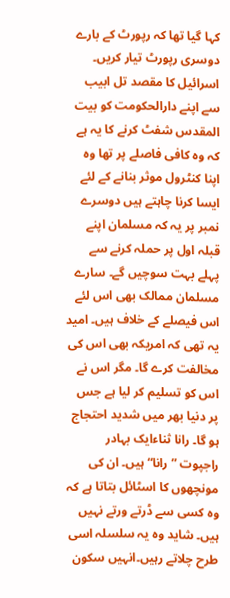کہا گیا تھا کہ رپورٹ کے بارے دوسری رپورٹ تیار کریں۔ اسرائیل کا مقصد تل ابیب سے اپنے دارالحکومت کو بیت المقدس شفٹ کرنے کا یہ ہے کہ وہ کافی فاصلے پر تھا وہ اپنا کنٹرول موثر بنانے کے لئے ایسا کرنا چاہتے ہیں دوسرے نمبر پر یہ کہ مسلمان اپنے قبلہ اول پر حملہ کرنے سے پہلے بہت سوچیں گے۔ سارے مسلمان ممالک بھی اس لئے اس فیصلے کے خلاف ہیں۔ امید یہ تھی کہ امریکہ بھی اس کی مخالفت کرے گا۔ مگر اس نے اس کو تسلیم کر لیا ہے جس پر دنیا بھر میں شدید احتجاج ہو گا۔ رانا ثناءایک بہادر راجپوت ”رانا“ ہیں۔ ان کی مونچھوں کا اسٹائل بتاتا ہے کہ وہ کسی سے ڈرتے ورتے نہیں ہیں۔ شاید وہ یہ سلسلہ اسی طرح چلاتے رہیں۔انہیں سکون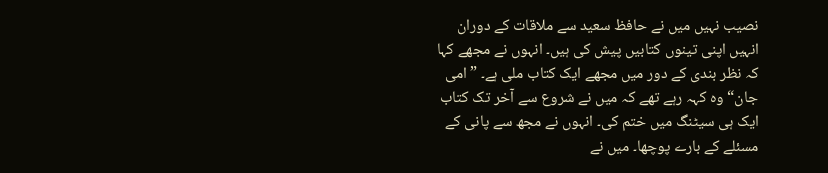نصیب نہیں میں نے حافظ سعید سے ملاقات کے دوران انہیں اپنی تینوں کتابیں پیش کی ہیں۔ انہوں نے مجھے کہا کہ نظر بندی کے دور میں مجھے ایک کتاب ملی ہے۔ ”امی جان“ وہ کہہ رہے تھے کہ میں نے شروع سے آخر تک کتاب ایک ہی سیٹنگ میں ختم کی۔ انہوں نے مجھ سے پانی کے مسئلے کے بارے پوچھا۔ میں نے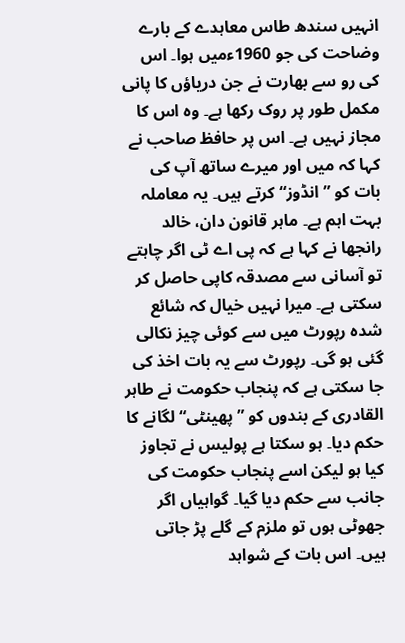انہیں سندھ طاس معاہدے کے بارے وضاحت کی جو 1960ءمیں ہوا۔ اس کی رو سے بھارت نے جن دریاؤں کا پانی مکمل طور پر روک رکھا ہے۔ وہ اس کا مجاز نہیں ہے۔ اس پر حافظ صاحب نے کہا کہ میں اور میرے ساتھ آپ کی بات کو ”انڈوز“ کرتے ہیں۔ یہ معاملہ بہت اہم ہے۔ ماہر قانون دان، خالد رانجھا نے کہا ہے کہ پی اے ٹی اگر چاہتے تو آسانی سے مصدقہ کاپی حاصل کر سکتی ہے۔ میرا نہیں خیال کہ شائع شدہ رپورٹ میں سے کوئی چیز نکالی گئی ہو گی۔ رپورٹ سے یہ بات اخذ کی جا سکتی ہے کہ پنجاب حکومت نے طاہر القادری کے بندوں کو ”پھینٹی“ لگانے کا حکم دیا۔ ہو سکتا ہے پولیس نے تجاوز کیا ہو لیکن اسے پنجاب حکومت کی جانب سے حکم دیا گیا۔ گواہیاں اگر جھوٹی ہوں تو ملزم کے گلے پڑ جاتی ہیں۔ اس بات کے شواہد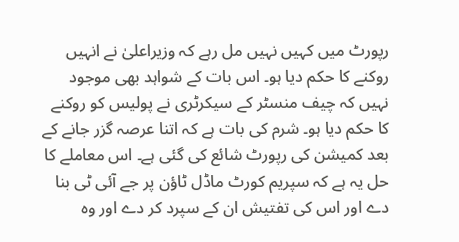رپورٹ میں کہیں نہیں مل رہے کہ وزیراعلیٰ نے انہیں روکنے کا حکم دیا ہو۔ اس بات کے شواہد بھی موجود نہیں کہ چیف منسٹر کے سیکرٹری نے پولیس کو روکنے کا حکم دیا ہو۔ شرم کی بات ہے کہ اتنا عرصہ گزر جانے کے بعد کمیشن کی رپورٹ شائع کی گئی ہے۔ اس معاملے کا حل یہ ہے کہ سپریم کورٹ ماڈل ٹاؤن پر جے آئی ٹی بنا دے اور اس کی تفتیش ان کے سپرد کر دے اور وہ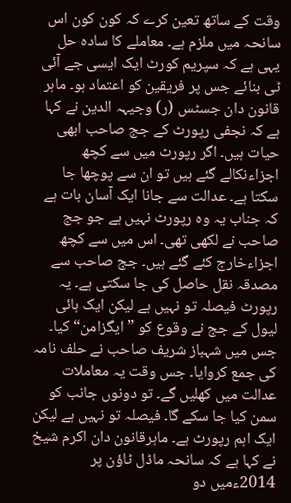وقت کے ساتھ تعین کرے کہ کون کون اس سانحہ میں ملزم ہے۔ معاملے کا سادہ حل یہی ہے کہ سپریم کورٹ ایک ایسی جے آئی ٹی بنائے جس پر فریقین کو اعتماد ہو۔ ماہر قانون دان جسٹس (ر) وجیہہ الدین نے کہا ہے کہ نجفی رپورٹ کے جج صاحب ابھی حیات ہیں۔ اگر رپورٹ میں سے کچھ اجزاءنکالے گئے ہیں تو ان سے پوچھا جا سکتا ہے۔ عدالت سے جانا ایک آسان بات ہے کہ جناب یہ وہ رپورٹ نہیں ہے جو جج صاحب نے لکھی تھی۔ اس میں سے کچھ اجزاءخارج کئے گئے ہیں۔ جج صاحب سے مصدقہ نقل حاصل کی جا سکتی ہے۔ یہ رپورٹ فیصلہ تو نہیں ہے لیکن ایک ہائی لیول کے جج نے وقوع کو ”ایگزامن“ کیا۔ جس میں شہباز شریف صاحب نے حلف نامہ کی جمع کروایا۔ جس وقت یہ معاملات عدالت میں کھلیں گے۔ تو دونوں جانب کو سمن کیا جا سکے گا۔ فیصلہ تو نہیں ہے لیکن ایک اہم رپورٹ ہے۔ ماہرقانون دان اکرم شیخ نے کہا ہے کہ سانحہ ماڈل ٹاؤن پر 2014ءمیں دو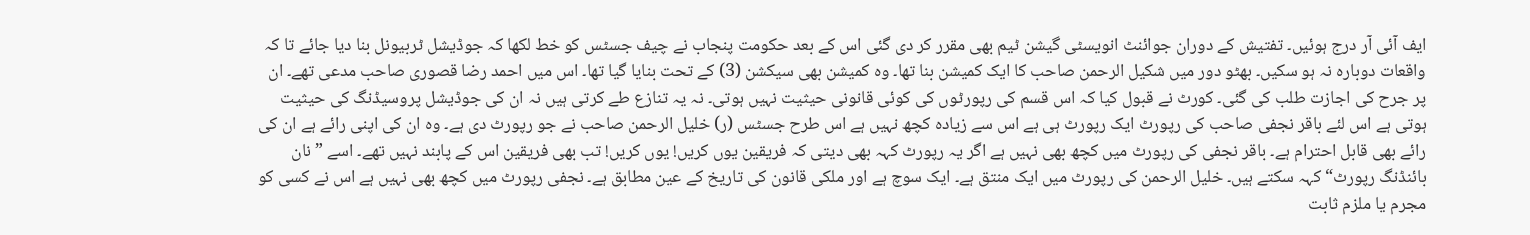ایف آئی آر درج ہوئیں۔ تفتیش کے دوران جوائنٹ انویسٹی گیشن ٹیم بھی مقرر کر دی گئی اس کے بعد حکومت پنجاب نے چیف جسٹس کو خط لکھا کہ جوڈیشل ٹربیونل بنا دیا جائے تا کہ واقعات دوبارہ نہ ہو سکیں۔ بھٹو دور میں شکیل الرحمن صاحب کا ایک کمیشن بنا تھا۔ وہ کمیشن بھی سیکشن (3) کے تحت بنایا گیا تھا۔ اس میں احمد رضا قصوری صاحب مدعی تھے۔ ان پر جرح کی اجازت طلب کی گئی۔ کورٹ نے قبول کیا کہ اس قسم کی رپورٹوں کی کوئی قانونی حیثیت نہیں ہوتی۔ نہ یہ تنازع طے کرتی ہیں نہ ان کی جوڈیشل پروسیڈنگ کی حیثیت ہوتی ہے اس لئے باقر نجفی صاحب کی رپورٹ ایک رپورٹ ہی ہے اس سے زیادہ کچھ نہیں ہے اس طرح جسٹس (ر) خلیل الرحمن صاحب نے جو رپورٹ دی ہے۔ وہ ان کی اپنی رائے ہے ان کی رائے بھی قابل احترام ہے۔ باقر نجفی کی رپورٹ میں کچھ بھی نہیں ہے اگر یہ رپورٹ کہہ بھی دیتی کہ فریقین یوں کریں! یوں کریں! تب بھی فریقین اس کے پابند نہیں تھے۔ اسے ”نان بائنڈنگ رپورٹ“ کہہ سکتے ہیں۔ خلیل الرحمن کی رپورٹ میں ایک منتق ہے۔ ایک سوچ ہے اور ملکی قانون کی تاریخ کے عین مطابق ہے۔ نجفی رپورٹ میں کچھ بھی نہیں ہے اس نے کسی کو مجرم یا ملزم ثابت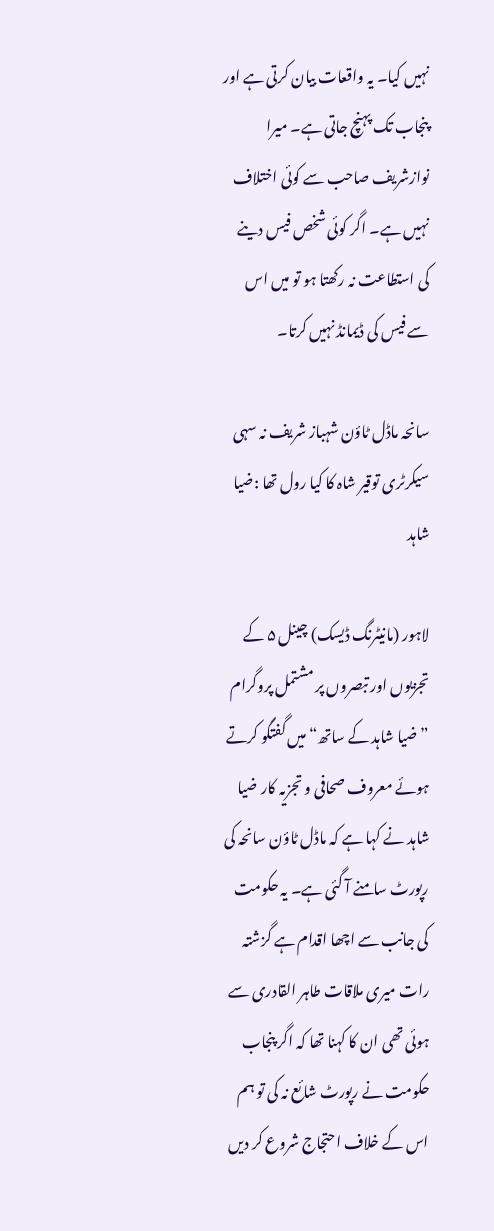نہیں کیا۔ یہ واقعات بیان کرتی ہے اور پنجاب تک پہنچ جاتی ہے۔ میرا نوازشریف صاحب سے کوئی اختلاف نہیں ہے۔ اگر کوئی شخص فیس دینے کی استطاعت نہ رکھتا ہو تو میں اس سے فیس کی ڈیمانڈ نہیں کرتا۔

سانحہ ماڈل ٹاؤن شہباز شریف نہ سہی سیکرٹری توقیر شاہ کا کیا رول تھا :ضیا شاہد

لاہور (مانیٹرنگ ڈیسک) چینل ۵ کے تجزیوں اور تبصروں پر مشتمل پروگرام ”ضیا شاہد کے ساتھ“ میں گفتگو کرتے ہوئے معروف صحافی و تجزیہ کار ضیا شاہد نے کہا ہے کہ ماڈل ٹاؤن سانحہ کی رپورٹ سامنے آ گئی ہے۔ یہ حکومت کی جانب سے اچھا اقدام ہے گزشتہ رات میری ملاقات طاہر القادری سے ہوئی تھی ان کا کہنا تھا کہ اگر پنجاب حکومت نے رپورٹ شائع نہ کی تو ہم اس کے خلاف احتجاج شروع کر دیں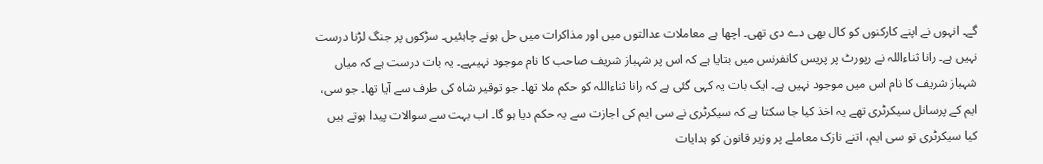گے۔ انہوں نے اپنے کارکنوں کو کال بھی دے دی تھی۔ اچھا ہے معاملات عدالتوں میں اور مذاکرات میں حل ہونے چاہئیں۔ سڑکوں پر جنگ لڑنا درست نہیں ہے۔ رانا ثناءاللہ نے رپورٹ پر پریس کانفرنس میں بتایا ہے کہ اس پر شہباز شریف صاحب کا نام موجود نہیںہے۔ یہ بات درست ہے کہ میاں شہباز شریف کا نام اس میں موجود نہیں ہے۔ ایک بات یہ کہی گئی ہے کہ رانا ثناءاللہ کو حکم ملا تھا۔ جو توقیر شاہ کی طرف سے آیا تھا۔ جو سی، ایم کے پرسانل سیکرٹری تھے یہ اخذ کیا جا سکتا ہے کہ سیکرٹری نے سی ایم کی اجازت سے یہ حکم دیا ہو گا۔ اب بہت سے سوالات پیدا ہوتے ہیں کیا سیکرٹری تو سی ایم، اتنے نازک معاملے پر وزیر قانون کو ہدایات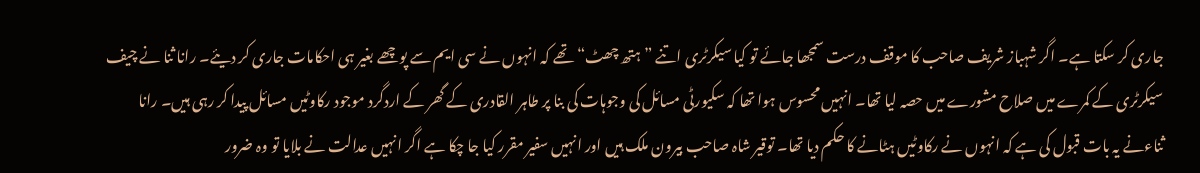جاری کر سکتا ہے۔ اگر شہباز شریف صاحب کا موقف درست سمجھا جائے تو کیا سیکرٹری اتنے ”ہتھ چھٹ“ تھے کہ انہوں نے سی ایم سے پوچھے بغیر ہی احکامات جاری کر دیئے۔ رانا ثنا نے چیف سیکرٹری کے کمرے میں صلاح مشورے میں حصہ لیا تھا۔ انہیں محسوس ہوا تھا کہ سکیورٹی مسائل کی وجوہات کی بنا پر طاہر القادری کے گھر کے اردگرد موجود رکاوٹیں مسائل پیدا کر رہی ہیں۔ رانا ثناءنے یہ بات قبول کی ہے کہ انہوں نے رکاوٹیں ہٹانے کا حکم دیا تھا۔ توقیر شاہ صاحب بیرون ملک ہیں اور انہیں سفیر مقرر کیا جا چکا ہے اگر انہیں عدالت نے بلایا تو وہ ضرور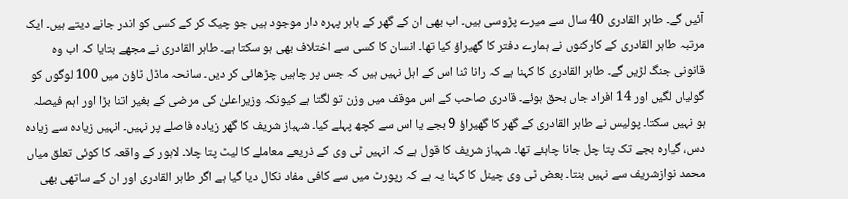آئیں گے۔ طاہر القادری 40 سال سے میرے پڑوسی ہیں۔ اب بھی ان کے گھر کے باہر پہرہ دار موجود ہیں جو چیک کر کے کسی کو اندر جانے دیتے ہیں۔ ایک مرتبہ طاہر القادری کے کارکنوں نے ہمارے دفتر کا گھیراؤ کیا تھا۔ انسان کا کسی سے اختلاف بھی ہو سکتا ہے۔ طاہر القادری نے مجھے بتایا کہ اب وہ قانونی جنگ لڑیں گے۔ طاہر القادری کا کہنا ہے کہ رانا ثنا اس کے اہل نہیں ہیں کہ جس پر چاہیں چڑھائی کر دیں۔ سانحہ ماڈل ٹاؤن میں 100 لوگوں کو گولیاں لگیں اور 14 افراد جاں بحق ہوئے۔ قادری صاحب کے اس موقف میں وزن تو لگتا ہے کیونکہ وزیراعلیٰ کی مرضی کے بغیر اتنا بڑا اور اہم فیصلہ ہو نہیں سکتا۔ پولیس نے طاہر القادری کے گھر کا گھیراؤ 9 بجے یا اس سے کچھ پہلے کیا۔ شہباز شریف کا گھر زیادہ فاصلے پر نہیں۔ انہیں زیادہ سے زیادہ دس، گیارہ بجے تک پتا چل جانا چاہئے تھا۔ شہباز شریف کا قول ہے کہ انہیں ٹی وی کے ذریعے معاملے کا لیٹ پتا چلا۔ لاہور کے واقعہ کا کوئی تعلق میاں محمد نوازشریف سے نہیں بنتا۔ بعض ٹی وی چینل کا کہنا یہ ہے کہ رپورٹ میں سے کافی مفاد نکال دیا گیا ہے اگر طاہر القادری اور ان کے ساتھی بھی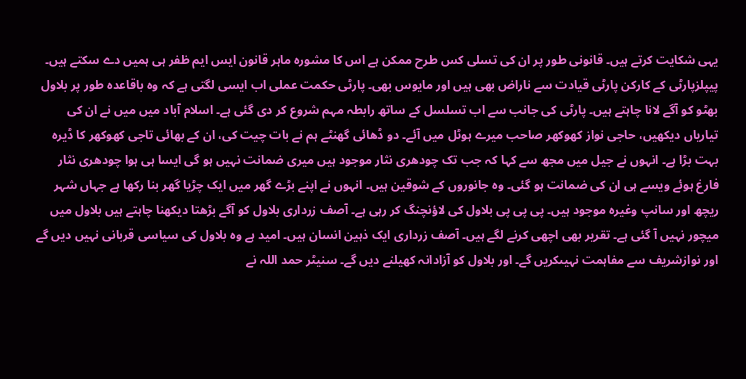یہی شکایت کرتے ہیں۔ قانونی طور پر ان کی تسلی کس طرح ممکن ہے اس کا مشورہ ماہر قانون ایس ایم ظفر ہی ہمیں دے سکتے ہیں۔ پیپلزپارٹی کے کارکن پارٹی قیادت سے ناراض بھی ہیں اور مایوس بھی۔ پارٹی حکمت عملی اب ایسی لگتی ہے کہ وہ باقاعدہ طور پر بلاول بھٹو کو آگے لانا چاہتے ہیں۔ پارٹی کی جانب سے اب تسلسل کے ساتھ رابطہ مہم شروع کر دی گئی ہے۔ اسلام آباد میں میں نے ان کی تیاریاں دیکھیں، حاجی نواز کھوکھر صاحب میرے ہوٹل میں آئے۔ دو ڈھائی گھنٹے ہم نے بات چیت کی، ان کے بھائی تاجی کھوکھر کا ڈیرہ بہت بڑا ہے۔ انہوں نے جیل میں مجھ سے کہا کہ جب تک چودھری نثار موجود ہیں میری ضمانت نہیں ہو گی ایسا ہی ہوا چودھری نثار فارغ ہوئے ویسے ہی ان کی ضمانت ہو گئی۔ وہ جانوروں کے شوقین ہیں۔ انہوں نے اپنے بڑے گھر میں ایک چڑیا گھر بنا رکھا ہے جہاں شہر ریچھ اور سانپ وغیرہ موجود ہیں۔ پی پی پی بلاول کی لاؤنچنگ کر رہی ہے۔ آصف زرداری بلاول کو آگے بڑھتا دیکھنا چاہتے ہیں بلاول میں میچور نہیں آ گئی ہے۔ تقریر بھی اچھی کرنے لگے ہیں۔ آصف زرداری ایک ذہین انسان ہیں۔ امید ہے وہ بلاول کی سیاسی قربانی نہیں دیں گے اور نوازشریف سے مفاہمت نہیںکریں گے۔ اور بلاول کو آزادانہ کھیلنے دیں گے۔ سنیٹر حمد اللہ نے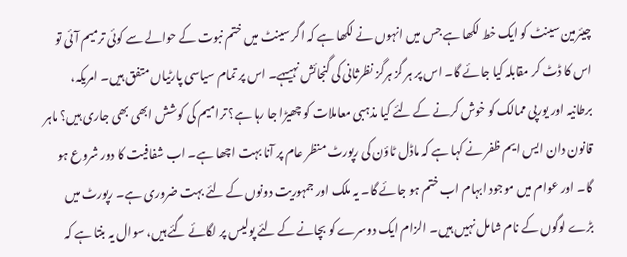چیئرمین سینٹ کو ایک خط لکھا ہے جس میں انہوں نے لکھا ہے کہ اگر سینٹ میں ختم نبوت کے حوالے سے کوئی ترمیم آئی تو اس کا ڈٹ کر مقابلہ کیا جائے گا۔ اس پر ہر گز ہرگز نظرثانی کی گنجائش نہیںہے۔ اس پر تمام سیاسی پارٹیاں متفق ہیں۔ امریکہ، برطانیہ اور یورپی ممالک کو خوش کرنے کے لئے کیا مذہبی معاملات کو چھیڑا جا رہا ہے؟ ترامیم کی کوشش ابھی بھی جاری ہیں؟ ماہر قانون دان ایس ایم ظفر نے کہا ہے کہ ماڈل ٹاؤن کی رپورٹ منظر عام پر آنا بہت اچھا ہے۔ اب شفافیت کا دور شروع ہو گا۔ اور عوام میں موجود ابہام اب ختم ہو جائے گا۔ یہ ملک اور جمہوریت دونوں کے لئے بہت ضروری ہے۔ رپورٹ میں بڑے لوگوں کے نام شامل نہیں ہیں۔ الزام ایک دوسرے کو بچانے کے لئے پولیس پر لگائے گئے ہیں، سوال یہ بنتا ہے کہ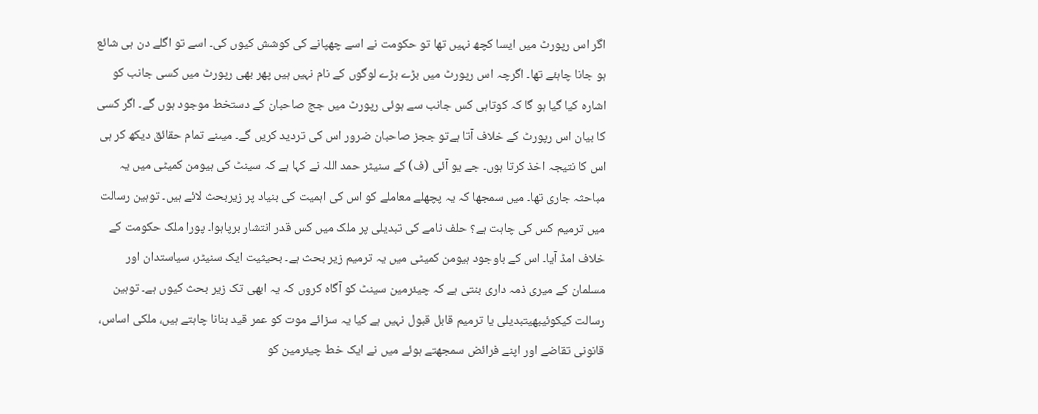اگر اس رپورٹ میں ایسا کچھ نہیں تھا تو حکومت نے اسے چھپانے کی کوشش کیوں کی۔ اسے تو اگلے دن ہی شائع ہو جانا چاہئے تھا۔ اگرچہ اس رپورٹ میں بڑے بڑے لوگوں کے نام نہیں ہیں پھر بھی رپورٹ میں کسی جانب کو اشارہ کیا گیا ہو گا کہ کوتاہی کس جانب سے ہوئی رپورٹ میں جج صاحبان کے دستخط موجود ہوں گے۔ اگر کسی کا بیان اس رپورٹ کے خلاف آتا ہےتو ججز صاحبان ضرور اس کی تردید کریں گے۔ میںنے تمام حقائق دیکھ کر ہی اس کا نتیجہ اخذ کرتا ہوں۔ جے یو آئی (ف) کے سنیٹر حمد اللہ نے کہا ہے کہ سینٹ کی ہیومن کمیٹی میں یہ مباحثہ جاری تھا۔ میں سمجھا کہ یہ پچھلے معاملے کو اس کی اہمیت کی بنیاد پر زیربحث لائے ہیں۔ توہین رسالت میں ترمیم کس کی چاہت ہے؟ حلف نامے کی تبدیلی پر ملک میں کس قدر انتشار برپاہوا۔ پورا ملک حکومت کے خلاف امڈ آیا۔ اس کے باوجود ہیومن کمیٹی میں یہ ترمیم زیر بحث ہے۔ بحیثیت ایک سنیٹر، سیاستدان اور مسلمان کے میری ذمہ داری بنتی ہے کہ چیئرمین سینٹ کو آگاہ کروں کہ یہ ابھی تک زیر بحث کیوں ہے۔ توہین رسالت کیکوئیبھیتبدیلی یا ترمیم قابل قبول نہیں ہے کیا یہ سزائے موت کو عمر قید بنانا چاہتے ہیں، ملکی اساس، قانونی تقاضے اور اپنے فرائض سمجھتے ہوئے میں نے ایک خط چیئرمین کو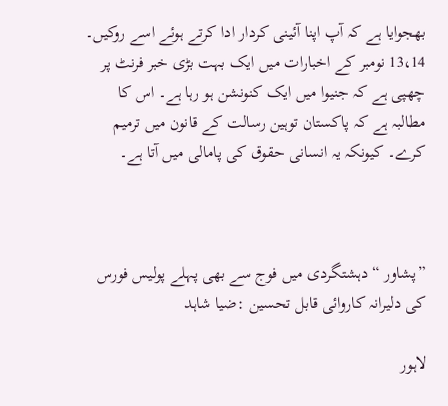بھجوایا ہے کہ آپ اپنا آئینی کردار ادا کرتے ہوئے اسے روکیں۔ 13،14 نومبر کے اخبارات میں ایک بہت بڑی خبر فرنٹ پر چھپی ہے کہ جنیوا میں ایک کنونشن ہو رہا ہے۔ اس کا مطالبہ ہے کہ پاکستان توہین رسالت کے قانون میں ترمیم کرے۔ کیونکہ یہ انسانی حقوق کی پامالی میں آتا ہے۔



”پشاور “دہشتگردی میں فوج سے بھی پہلے پولیس فورس کی دلیرانہ کاروائی قابل تحسین :ضیا شاہد

لاہور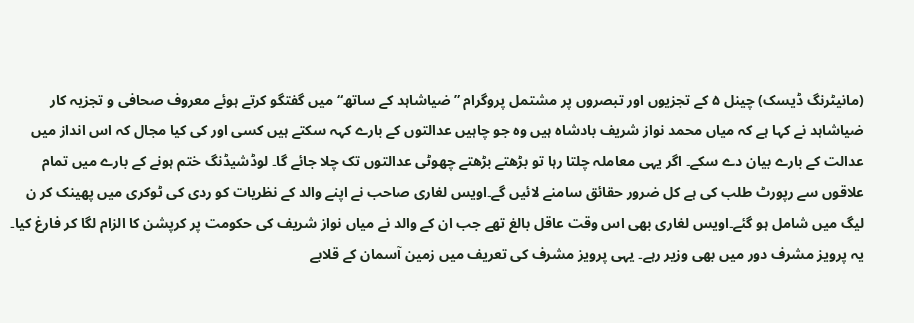(مانیٹرنگ ڈیسک) چینل ۵ کے تجزیوں اور تبصروں پر مشتمل پروگرام ”ضیاشاہد کے ساتھ“ میں گفتگو کرتے ہوئے معروف صحافی و تجزیہ کار ضیاشاہد نے کہا ہے کہ میاں محمد نواز شریف بادشاہ ہیں وہ جو چاہیں عدالتوں کے بارے کہہ سکتے ہیں کسی اور کی کیا مجال کہ اس انداز میں عدالت کے بارے بیان دے سکے۔ اگر یہی معاملہ چلتا رہا تو بڑھتے بڑھتے چھوٹی عدالتوں تک چلا جائے گا۔ لوڈشیڈنگ ختم ہونے کے بارے میں تمام علاقوں سے رپورٹ طلب کی ہے کل ضرور حقائق سامنے لائیں گے۔اویس لغاری صاحب نے اپنے والد کے نظریات کو ردی کی ٹوکری میں پھینک کر ن لیگ میں شامل ہو گئے۔اویس لغاری بھی اس وقت عاقل بالغ تھے جب ان کے والد نے میاں نواز شریف کی حکومت پر کرپشن کا الزام لگا کر فارغ کیا۔ یہ پرویز مشرف دور میں بھی وزیر رہے۔ یہی پرویز مشرف کی تعریف میں زمین آسمان کے قلابے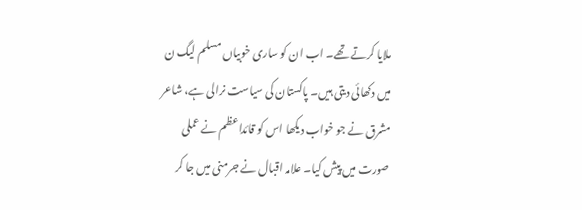ملایا کرتے تھے۔ اب ان کو ساری خوبیاں مسلم لیگ ن میں دکھائی دیتی ہیں۔ پاکستان کی سیاست نرالی ہے، شاعر مشرق نے جو خواب دیکھا اس کو قائداعظم نے عملی صورت میں پیش کیا۔ علامہ اقبال نے جرمنی میں جا کر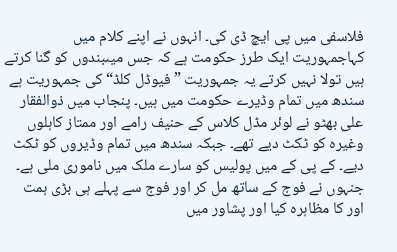فلاسفی میں پی ایچ ڈی کی۔ انہوں نے اپنے کلام میں کہاجمہوریت ایک طرز حکومت ہے کہ جس میںبندوں کو گنا کرتے ہیں تولا نہیں کرتے یہ جمہوریت ”فیوڈل کلڈ“ کی جمہوریت ہے سندھ میں تمام وڈیرے حکومت میں ہیں۔ پنجاب میں ذوالفقار علی بھٹو نے لوئر مڈل کلاس کے حنیف رامے اور ممتاز کاہلوں وغیرہ کو ٹکٹ دیے تھے۔ جبکہ سندھ میں تمام وڈیروں کو ٹکٹ دیے۔ کے پی کے میں پولیس کو سارے ملک میں ناموری ملی ہے۔ جنہوں نے فوج کے ساتھ مل کر اور فوج سے پہلے ہی بڑی ہمت اور کا مظاہرہ کیا اور پشاور میں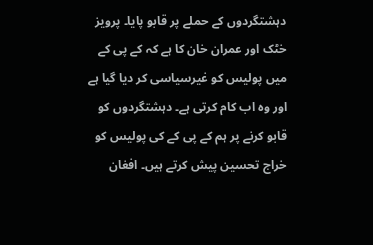دہشتگردوں کے حملے پر قابو پایا۔ پرویز خٹک اور عمران خان کا ہے کہ کے پی کے میں پولیس کو غیرسیاسی کر دیا گیا ہے اور وہ اب کام کرتی ہے۔ دہشتگردوں کو قابو کرنے پر ہم کے پی کے کی پولیس کو خراج تحسین پیش کرتے ہیں۔ افغان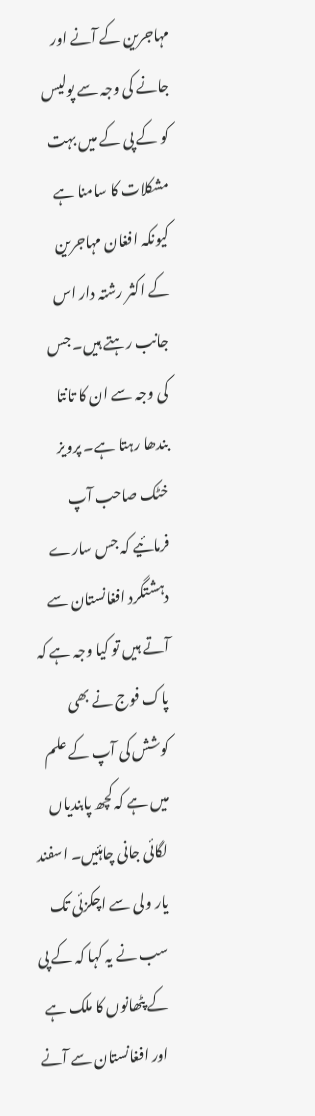مہاجرین کے آنے اور جانے کی وجہ سے پولیس کو کے پی کے میں بہت مشکلات کا سامنا ہے کیونکہ افغان مہاجرین کے اکثر رشتہ دار اس جانب رہتے ہیں۔ جس کی وجہ سے ان کا تانتا بندھا رہتا ہے۔ پرویز خٹک صاحب آپ فرمائیے کہ جس سارے دہشتگرد افغانستان سے آتے ہیں تو کیا وجہ ہے کہ پاک فوج نے بھی کوشش کی آپ کے علم میں ہے کہ کچھ پابندیاں لگائی جانی چاہئیں۔ اسفند یار ولی سے اچکزئی تک سب نے یہ کہا کہ کے پی کے پٹھانوں کا ملک ہے اور افغانستان سے آنے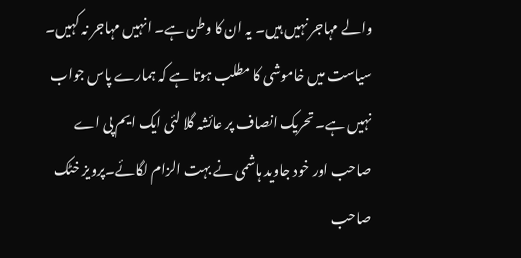والے مہاجر نہیں ہیں۔ یہ ان کا وطن ہے۔ انہیں مہاجر نہ کہیں۔ سیاست میں خاموشی کا مطلب ہوتا ہے کہ ہمارے پاس جواب نہیں ہے۔ تحریک انصاف پر عائشہ گلا لئی ایک ایم پی اے صاحب اور خود جاوید ہاشمی نے بہت الزام لگائے۔پرویز خٹک صاحب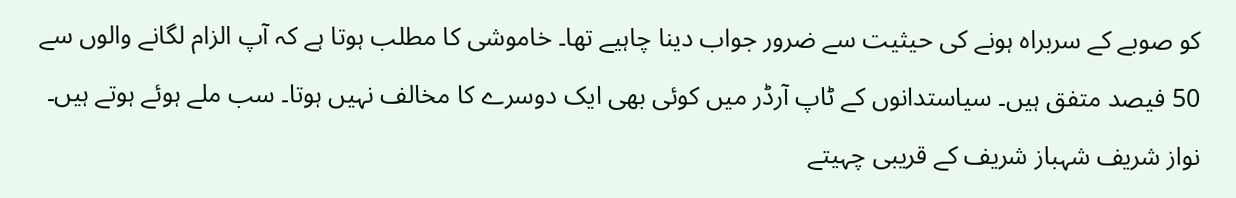کو صوبے کے سربراہ ہونے کی حیثیت سے ضرور جواب دینا چاہیے تھا۔ خاموشی کا مطلب ہوتا ہے کہ آپ الزام لگانے والوں سے 50 فیصد متفق ہیں۔ سیاستدانوں کے ٹاپ آرڈر میں کوئی بھی ایک دوسرے کا مخالف نہیں ہوتا۔ سب ملے ہوئے ہوتے ہیں۔ نواز شریف شہباز شریف کے قریبی چہیتے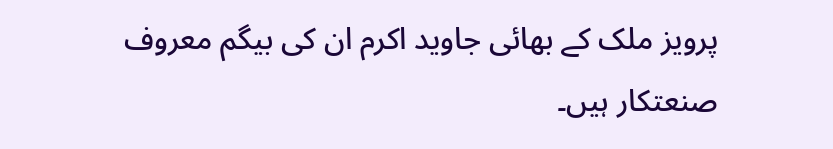پرویز ملک کے بھائی جاوید اکرم ان کی بیگم معروف صنعتکار ہیں۔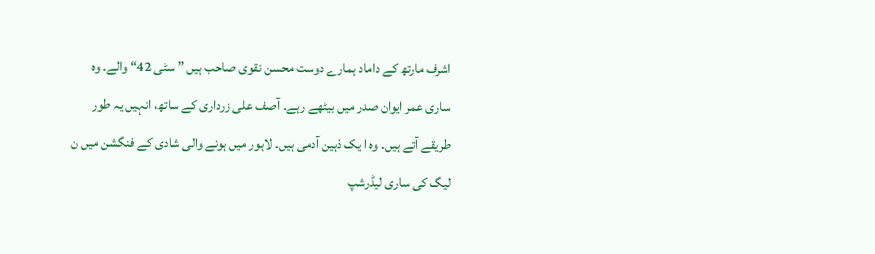اشرف مارتھ کے داماد ہمارے دوست محسن نقوی صاحب ہیں ”سٹی 42“ والے۔ وہ ساری عمر ایوان صدر میں بیٹھے رہے۔ آصف علی زرداری کے ساتھ، انہیں یہ طور طریقے آتے ہیں۔ وہ ا یک ذہین آدمی ہیں۔ لاہور میں ہونے والی شادی کے فنگشن میں ن لیگ کی ساری لیڈرشپ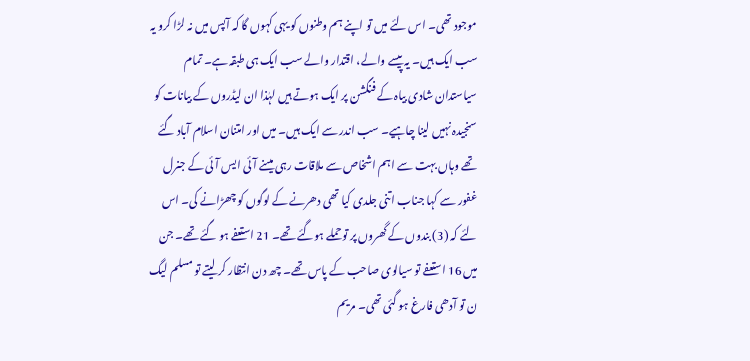موجود تھی۔ اس لئے میں تو اپنے ہم وطنوں کو یہی کہوں گا کہ آپس میں نہ لڑا کرو یہ سب ایک ہیں۔ یہ پیسے والے، اقتدار والے سب ایک ہی طبقہ ہے۔ تمام سیاستدان شادی بیاہ کے فنگشن پر ایک ہوتے ہیں لہٰذا ان لیڈروں کے بیانات کو سنجیدہ نہیں لینا چاہیے۔ سب اندر سے ایک ہیں۔ میں اور امتنان اسلام آباد گئے تھے وہاں بہت سے اہم اشخاص سے ملاقات رہی میںنے آئی ایس آئی کے جنرل غفور سے کہا جناب اتنی جلدی کیا تھی دھرنے کے لوگوں کو چھڑانے کی۔ اس لئے کہ (3) بندوں کے گھروں پر توحملے ہوگئے تھے۔ 21 استعفے ہو گئے تھے۔ جن میں 16 استعفے تو سیالوی صاحب کے پاس تھے۔ چھ دن انتظار کر لیتے تو مسلم لیگ ن تو آدھی فارغ ہو گئی تھی۔ مریم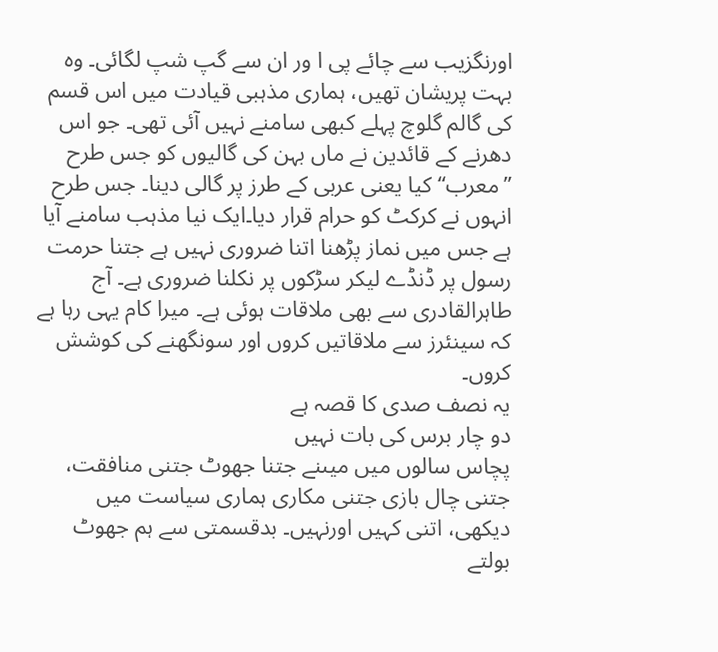اورنگزیب سے چائے پی ا ور ان سے گپ شپ لگائی۔ وہ بہت پریشان تھیں، ہماری مذہبی قیادت میں اس قسم کی گالم گلوچ پہلے کبھی سامنے نہیں آئی تھی۔ جو اس دھرنے کے قائدین نے ماں بہن کی گالیوں کو جس طرح ”معرب“ کیا یعنی عربی کے طرز پر گالی دینا۔ جس طرح انہوں نے کرکٹ کو حرام قرار دیا۔ایک نیا مذہب سامنے آیا ہے جس میں نماز پڑھنا اتنا ضروری نہیں ہے جتنا حرمت رسول پر ڈنڈے لیکر سڑکوں پر نکلنا ضروری ہے۔ آج طاہرالقادری سے بھی ملاقات ہوئی ہے۔ میرا کام یہی رہا ہے کہ سینئرز سے ملاقاتیں کروں اور سونگھنے کی کوشش کروں۔
یہ نصف صدی کا قصہ ہے
دو چار برس کی بات نہیں
پچاس سالوں میں میںنے جتنا جھوٹ جتنی منافقت، جتنی چال بازی جتنی مکاری ہماری سیاست میں دیکھی، اتنی کہیں اورنہیں۔ بدقسمتی سے ہم جھوٹ بولتے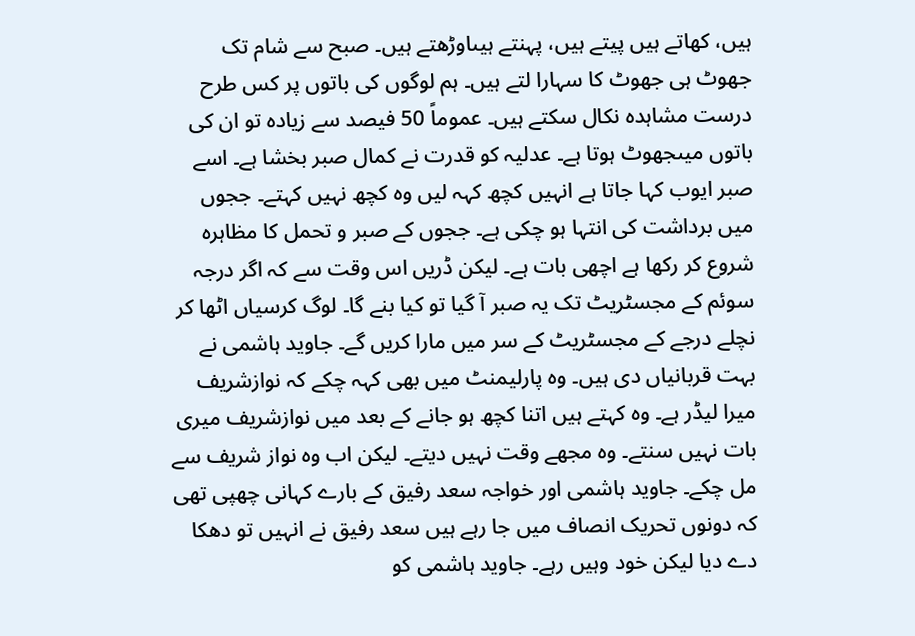ہیں، کھاتے ہیں پیتے ہیں، پہنتے ہیںاوڑھتے ہیں۔ صبح سے شام تک جھوٹ ہی جھوٹ کا سہارا لتے ہیں۔ ہم لوگوں کی باتوں پر کس طرح درست مشاہدہ نکال سکتے ہیں۔ عموماً 50 فیصد سے زیادہ تو ان کی باتوں میںجھوٹ ہوتا ہے۔ عدلیہ کو قدرت نے کمال صبر بخشا ہے۔ اسے صبر ایوب کہا جاتا ہے انہیں کچھ کہہ لیں وہ کچھ نہیں کہتے۔ ججوں میں برداشت کی انتہا ہو چکی ہے۔ ججوں کے صبر و تحمل کا مظاہرہ شروع کر رکھا ہے اچھی بات ہے۔ لیکن ڈریں اس وقت سے کہ اگر درجہ سوئم کے مجسٹریٹ تک یہ صبر آ گیا تو کیا بنے گا۔ لوگ کرسیاں اٹھا کر نچلے درجے کے مجسٹریٹ کے سر میں مارا کریں گے۔ جاوید ہاشمی نے بہت قربانیاں دی ہیں۔ وہ پارلیمنٹ میں بھی کہہ چکے کہ نوازشریف میرا لیڈر ہے۔ وہ کہتے ہیں اتنا کچھ ہو جانے کے بعد میں نوازشریف میری بات نہیں سنتے۔ وہ مجھے وقت نہیں دیتے۔ لیکن اب وہ نواز شریف سے مل چکے۔ جاوید ہاشمی اور خواجہ سعد رفیق کے بارے کہانی چھپی تھی کہ دونوں تحریک انصاف میں جا رہے ہیں سعد رفیق نے انہیں تو دھکا دے دیا لیکن خود وہیں رہے۔ جاوید ہاشمی کو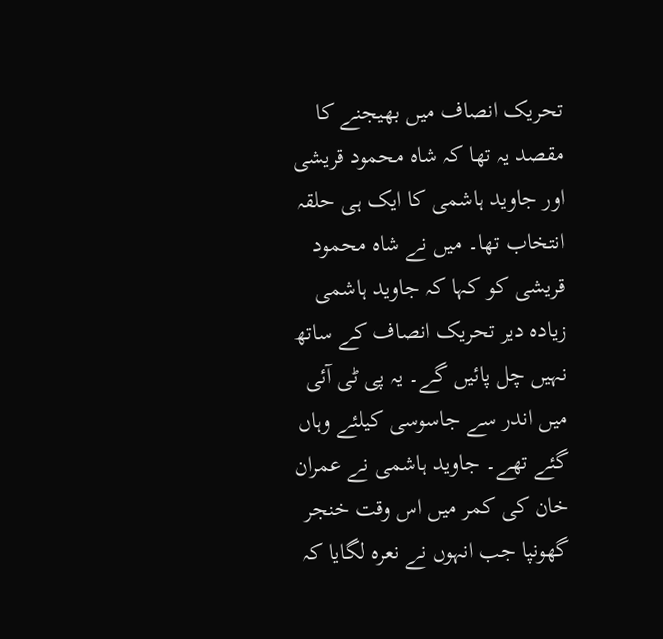تحریک انصاف میں بھیجنے کا مقصد یہ تھا کہ شاہ محمود قریشی اور جاوید ہاشمی کا ایک ہی حلقہ انتخاب تھا۔ میں نے شاہ محمود قریشی کو کہا کہ جاوید ہاشمی زیادہ دیر تحریک انصاف کے ساتھ نہیں چل پائیں گے۔ یہ پی ٹی آئی میں اندر سے جاسوسی کیلئے وہاں گئے تھے۔ جاوید ہاشمی نے عمران خان کی کمر میں اس وقت خنجر گھونپا جب انہوں نے نعرہ لگایا کہ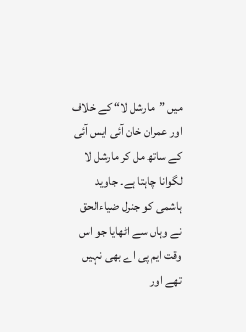میں ”مارشل لا“ کے خلاف اور عمران خان آئی ایس آئی کے ساتھ مل کر مارشل لا لگوانا چاہتا ہے۔ جاوید ہاشمی کو جنرل ضیاءالحق نے وہاں سے اٹھایا جو اس وقت ایم پی اے بھی نہیں تھے اور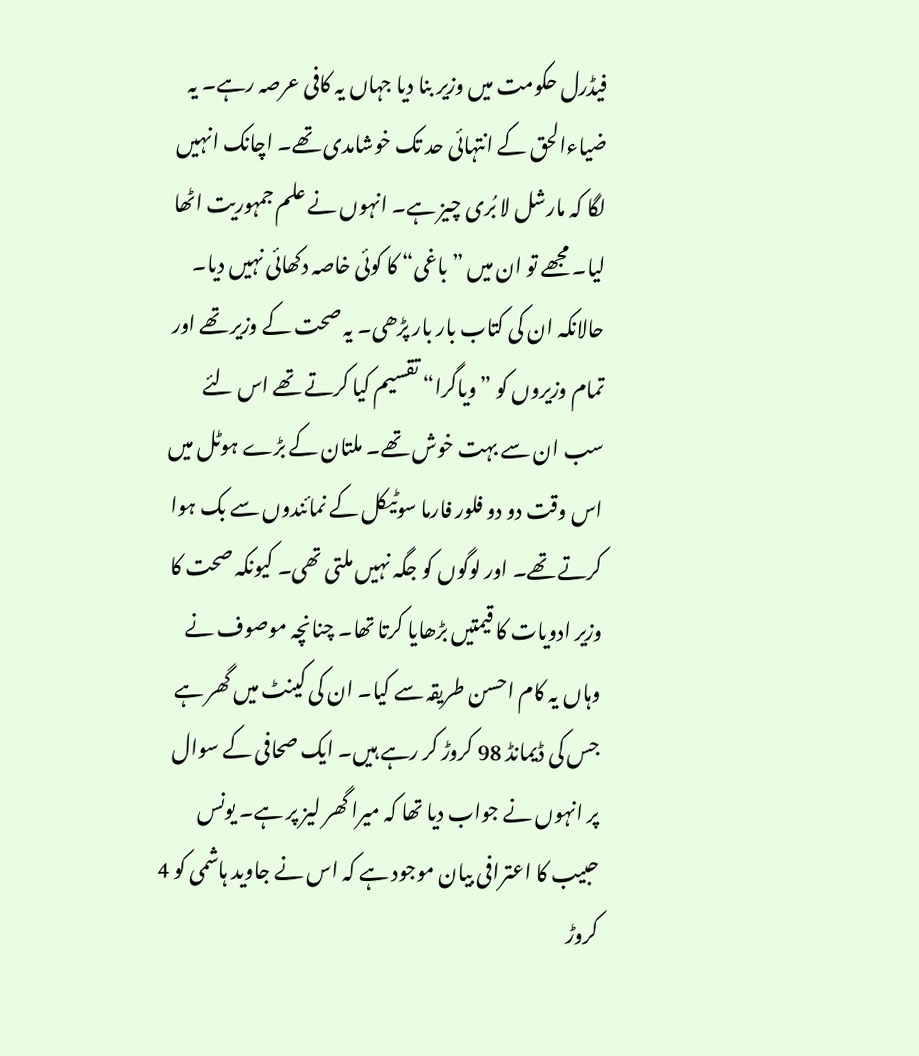فیڈرل حکومت میں وزیر بنا دیا جہاں یہ کافی عرصہ رہے۔ یہ ضیاءالحق کے انتہائی حد تک خوشامدی تھے۔ اچانک انہیں لگا کہ مارشل لا بُری چیز ہے۔ انہوں نے علم جمہوریت اٹھا لیا۔ مجھے تو ان میں ”باغی“ کا کوئی خاصہ دکھائی نہیں دیا۔ حالانکہ ان کی کتاب بار بار پڑھی۔ یہ صحت کے وزیر تھے اور تمام وزیروں کو ”ویاگرا“ تقسیم کیا کرتے تھے اس لئے سب ان سے بہت خوش تھے۔ ملتان کے بڑے ہوٹل میں اس وقت دو دو فلور فارما سوٹیکل کے نمائندوں سے بک ہوا کرتے تھے۔ اور لوگوں کو جگہ نہیں ملتی تھی۔ کیونکہ صحت کا وزیر ادویات کا قیمتیں بڑھایا کرتا تھا۔ چنانچہ موصوف نے وہاں یہ کام احسن طریقہ سے کیا۔ ان کی کینٹ میں گھر ہے جس کی ڈیمانڈ 98 کروڑ کر رہے ہیں۔ ایک صحافی کے سوال پر انہوں نے جواب دیا تھا کہ میرا گھر لیز پر ہے۔ یونس حبیب کا اعترافی بیان موجود ہے کہ اس نے جاوید ہاشمی کو 4 کروڑ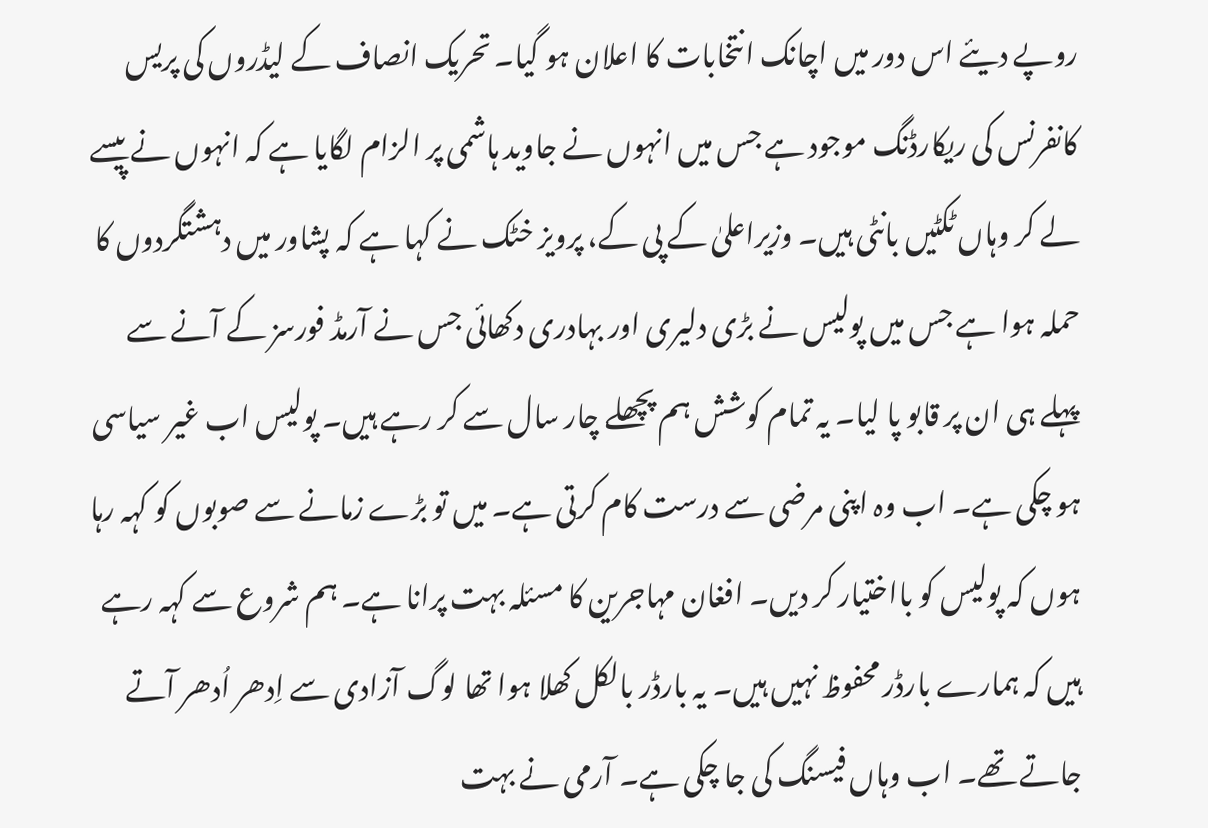روپے دیئے اس دور میں اچانک انتخابات کا اعلان ہو گیا۔ تحریک انصاف کے لیڈروں کی پریس کانفرنس کی ریکارڈنگ موجود ہے جس میں انہوں نے جاوید ہاشمی پر الزام لگایا ہے کہ انہوں نے پیسے لے کر وہاں ٹکٹیں بانٹی ہیں۔ وزیراعلیٰ کے پی کے، پرویز خٹک نے کہا ہے کہ پشاور میں دہشتگردوں کا حملہ ہوا ہے جس میں پولیس نے بڑی دلیری اور بہادری دکھائی جس نے آرمڈ فورسز کے آنے سے پہلے ہی ان پر قابو پا لیا۔ یہ تمام کوشش ہم پچھلے چار سال سے کر رہے ہیں۔ پولیس اب غیر سیاسی ہو چکی ہے۔ اب وہ اپنی مرضی سے درست کام کرتی ہے۔ میں تو بڑے زمانے سے صوبوں کو کہہ رہا ہوں کہ پولیس کو بااختیار کر دیں۔ افغان مہاجرین کا مسئلہ بہت پرانا ہے۔ ہم شروع سے کہہ رہے ہیں کہ ہمارے بارڈر محفوظ نہیں ہیں۔ یہ بارڈر بالکل کھلا ہوا تھا لوگ آزادی سے اِدھر اُدھر آتے جاتے تھے۔ اب وہاں فیسنگ کی جا چکی ہے۔ آرمی نے بہت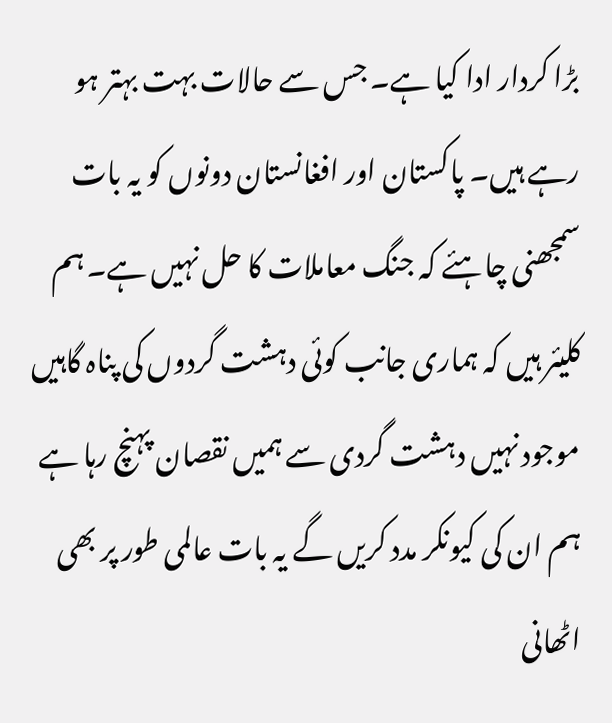بڑا کردار ادا کیا ہے۔ جس سے حالات بہت بہتر ہو رہے ہیں۔ پاکستان اور افغانستان دونوں کو یہ بات سمجھنی چاہئے کہ جنگ معاملات کا حل نہیں ہے۔ ہم کلیئر ہیں کہ ہماری جانب کوئی دہشت گردوں کی پناہ گاہیں موجود نہیں دہشت گردی سے ہمیں نقصان پہنچ رہا ہے ہم ان کی کیونکر مدد کریں گے یہ بات عالمی طور پر بھی اٹھانی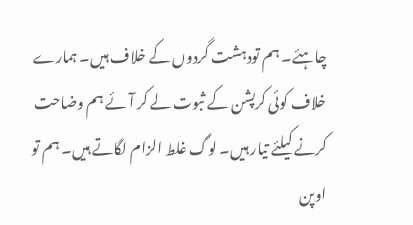چاہئے۔ ہم تودہشت گردوں کے خلاف ہیں۔ ہمارے خلاف کوئی کرپشن کے ثبوت لے کر آئے ہم وضاحت کرنے کیلئے تیار ہیں۔ لوگ غلط الزام لگاتے ہیں۔ ہم تو اوپن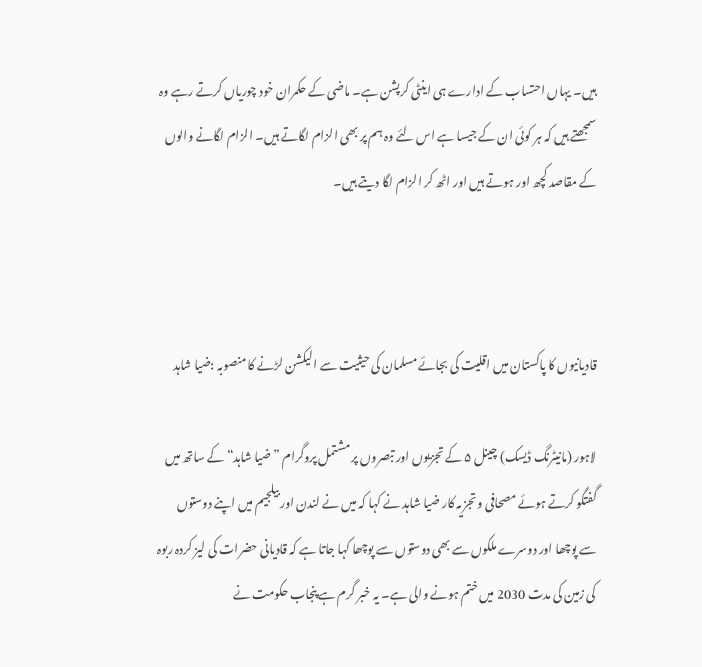ہیں۔ یہاں احتساب کے ادارے ہی اینٹی کرپشن ہے۔ ماضی کے حکمران خود چوریاں کرتے رہے وہ سمجھتے ہیں کہ ہر کوئی ان کے جیسا ہے اس لئے وہ ہم پر بھی الزام لگاتے ہیں۔ الزام لگانے والوں کے مقاصد کچھ اور ہوتے ہیں اور اٹھ کر الزام لگا دیتے ہیں۔



قادیانیوں کا پاکستان میں اقلیت کی بجائے مسلمان کی حیثیت سے الیکشن لڑنے کا منصوبہ :ضیا شاہد

لاہور (مانیٹرنگ ڈیسک) چینل ۵ کے تجزیوں اور تبصروں پر مشتمل پروگرام ”ضیا شاہد“ کے ساتھ میں گفتگو کرتے ہوئے مصحافی و تجزیہ کار ضیا شاہد نے کہا کہ میں نے لندن اور بیلجیم میں اپنے دوستوں سے پوچھا اور دوسرے ملکوں سے بھی دوستوں سے پوچھا کہا جاتا ہے کہ قادیانی حضرات کی لیز کردہ ربوہ کی زمین کی مدت 2030 میں ختم ہونے والی ہے۔ یہ خبر گرم ہے پنجاب حکومت نے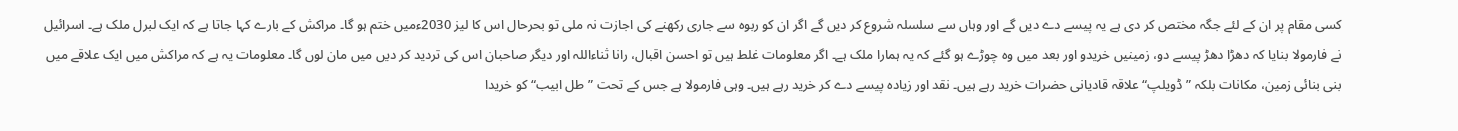کسی مقام پر ان کے لئے جگہ مختص کر دی ہے یہ پیسے دے دیں گے اور وہاں سے سلسلہ شروع کر دیں گے اگر ان کو ربوہ سے جاری رکھنے کی اجازت نہ ملی تو بحرحال اس کا لیز 2030ءمیں ختم ہو گا۔ مراکش کے بارے کہا جاتا ہے کہ ایک لبرل ملک ہے۔ اسرائیل نے فارمولا بنایا کہ دھڑا دھڑ پیسے دو، زمینیں خریدو اور بعد میں وہ چوڑے ہو گئے کہ یہ ہمارا ملک ہے۔ اگر معلومات غلط ہیں تو احسن اقبال، رانا ثناءاللہ اور دیگر صاحبان اس کی تردید کر دیں میں مان لوں گا۔ معلومات یہ ہے کہ مراکش میں ایک علاقے میں بنی بنائی زمین، مکانات بلکہ ”ڈویلپ“ علاقہ قادیانی حضرات خرید رہے ہیں۔ نقد اور زیادہ پیسے دے کر خرید رہے ہیں۔ وہی فارمولا ہے جس کے تحت ”طل ابیب“ کو خریدا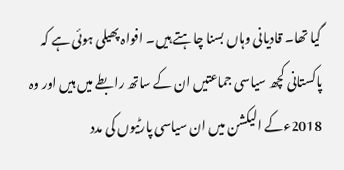گیا تھا۔ قادیانی وہاں بسنا چاہتے ہیں۔ افواہ پھیلی ہوئی ہے کہ پاکستانی کچھ سیاسی جماعتیں ان کے ساتھ رابطے میں ہیں اور وہ 2018ءکے الیکشن میں ان سیاسی پارٹیوں کی مدد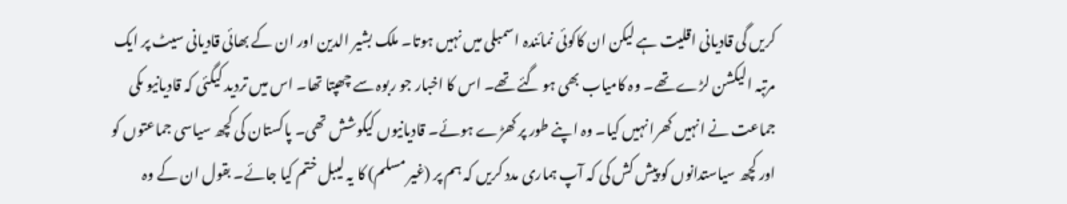کریں گی قادیانی اقلیت ہے لیکن ان کاکوئی نمائندہ اسمبلی میں نہیں ہوتا۔ ملک بشیر الدین اور ان کے بھائی قادیانی سیٹ پر ایک مرتبہ الیکشن لڑے تھے۔ وہ کامیاب بھی ہو گئے تھے۔ اس کا اخبار جو ربوہ سے چھپتا تھا۔ اس میں تردید کیگئی کہ قادیانیو ںکی جماعت نے انہیں کھرا نہیں کیا۔ وہ اپنے طور پر کھڑے ہوئے۔ قادیانیوں کیکوشش تھی۔ پاکستان کی کچھ سیاسی جماعتوں کو اور کچھ سیاستدانوں کو پیش کش کی کہ آپ ہماری مدد کریں کہ ہم پر (غیر مسلم) کا یہ لیبل ختم کیا جائے۔ بقول ان کے وہ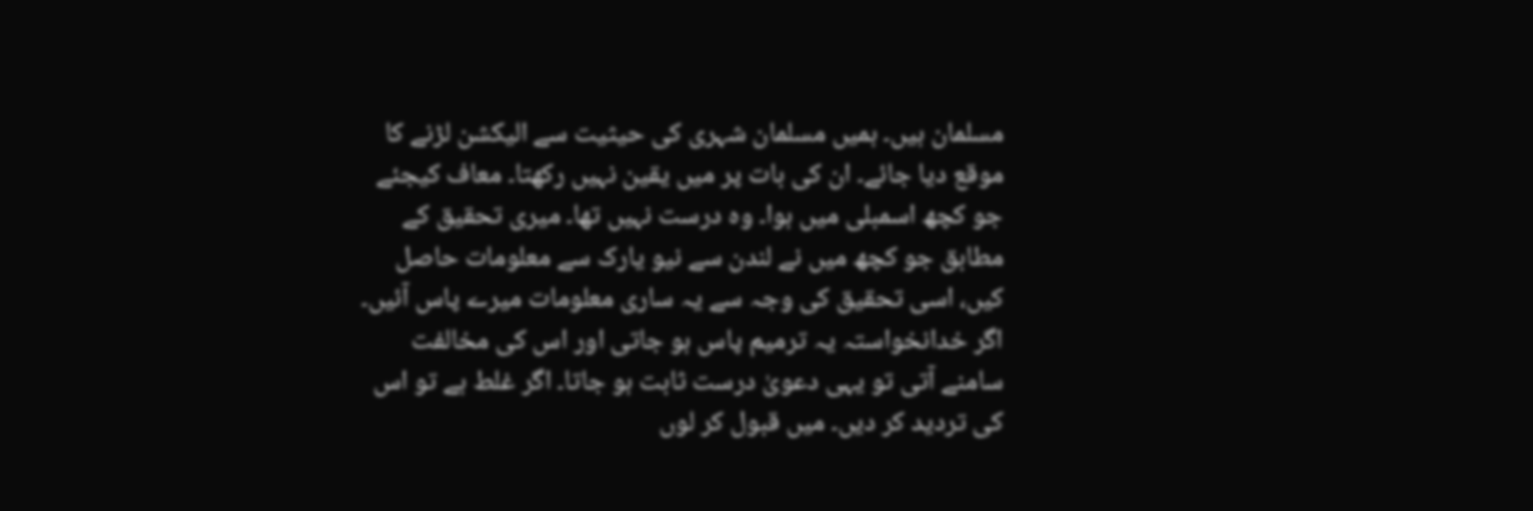مسلمان ہیں۔ ہمیں مسلمان شہری کی حیثیت سے الیکشن لڑنے کا موقع دیا جائے۔ ان کی بات پر میں یقین نہیں رکھتا۔ معاف کیجئے جو کچھ اسمبلی میں ہوا۔ وہ درست نہیں تھا۔ میری تحقیق کے مطابق جو کچھ میں نے لندن سے نیو یارک سے معلومات حاصل کیں، اسی تحقیق کی وجہ سے یہ ساری معلومات میرے پاس آئیں۔ اگر خدانخواستہ یہ ترمیم پاس ہو جاتی اور اس کی مخالفت سامنے آتی تو یہی دعویٰ درست ثابت ہو جاتا۔ اگر غلط ہے تو اس کی تردید کر دیں۔ میں قبول کر لوں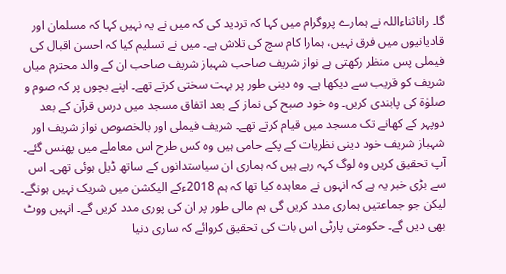گا۔ راناثناءاللہ نے ہمارے پروگرام میں کہا کہ تردید کی کہ میں نے یہ نہیں کہا کہ مسلمان اور قادیانیوں میں فرق نہیں، ہمارا کام سچ کی تلاش ہے۔ میں نے تسلیم کیا کہ احسن اقبال کی فیملی پس منظر رکھتی ہے نواز شریف صاحب شہباز شریف صاحب ان کے والد محترم میاں شریف کو قریب سے دیکھا ہے۔ وہ دینی طور پر بہت سختی کرتے تھے۔ اپنے بچوں پر کہ صوم و صلوٰة کی پابندی کریں۔ وہ خود صبح کی نماز کے بعد اتفاق مسجد میں درس قرآن کے بعد دوپہر کے کھانے تک مسجد میں قیام کرتے تھے۔ شریف فیملی اور بالخصوص نواز شریف اور شہباز شریف خود دینی نظریات کے پکے حامی ہیں وہ کس طرح اس معاملے میں پھنس گئے۔ آپ تحقیق کریں وہ لوگ کہہ رہے ہیں کہ ہماری ان سیاستدانوں کے ساتھ ڈیل ہوئی تھی۔ اس سے بڑی خبر یہ ہے کہ انہوں نے معاہدہ کیا تھا کہ ہم 2018ءکے الیکشن میں شریک نہیں ہونگے۔ لیکن جو جماعتیں ہماری مدد کریں گی ہم مالی طور پر ان کی پوری مدد کریں گے۔ انہیں ووٹ بھی دیں گے۔ حکومتی پارٹی اس بات کی تحقیق کروائے کہ ساری دنیا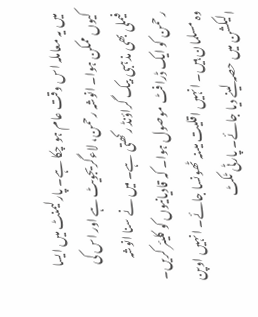میں یہ معاملہ اس وقت عام ہو چکا ہے۔ پارلیمنٹ میں ایسا کیوں ممکن ہوا۔ انوشہ رحمن، لاءگریجویٹ ہے اور اس کی فیملی بھی مذہبی بیک گراؤنڈ رکھتی ہے۔ میں نے سنا انوشہ رحمن کو ایک ڈرافٹ موصول ہوا۔ کہ قادیانیوں کو کلیئر کریں۔ وہ مسلمان ہیں۔ انہیں اقلیت میںنہ ٹھونسا جائے۔ انہیں اوپن الیکشن میں حصہ لینے دیا جائے۔ پارٹی ٹکٹ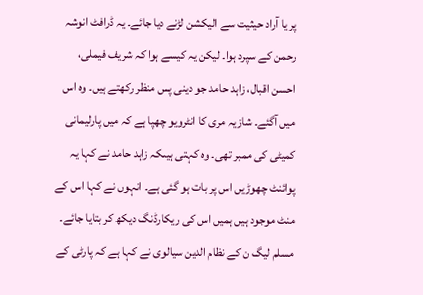پر یا آراد حیثیت سے الیکشن لڑنے دیا جائے۔ یہ ڈرافٹ انوشہ رحمن کے سپرد ہوا۔ لیکن یہ کیسے ہوا کہ شریف فیملی، احسن اقبال، زاہد حامد جو دینی پس منظر رکھتے ہیں۔ وہ اس میں آگئے۔ شازیہ مری کا انٹرویو چھپا ہے کہ میں پارلیمانی کمیٹی کی ممبر تھی۔ وہ کہتی ہیںکہ زاہد حامد نے کہا یہ پوائنٹ چھوڑیں اس پر بات ہو گئی ہے۔ انہوں نے کہا اس کے منٹ موجود ہیں ہمیں اس کی ریکارڈنگ دیکھ کر بتایا جائے۔ مسلم لیگ ن کے نظام الدین سیالوی نے کہا ہے کہ پارٹی کے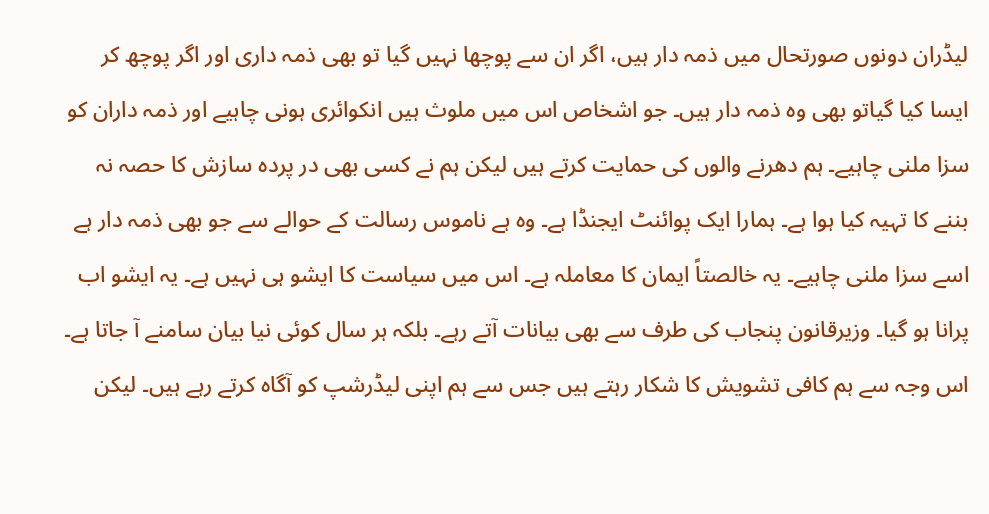لیڈران دونوں صورتحال میں ذمہ دار ہیں، اگر ان سے پوچھا نہیں گیا تو بھی ذمہ داری اور اگر پوچھ کر ایسا کیا گیاتو بھی وہ ذمہ دار ہیں۔ جو اشخاص اس میں ملوث ہیں انکوائری ہونی چاہیے اور ذمہ داران کو سزا ملنی چاہیے۔ ہم دھرنے والوں کی حمایت کرتے ہیں لیکن ہم نے کسی بھی در پردہ سازش کا حصہ نہ بننے کا تہیہ کیا ہوا ہے۔ ہمارا ایک پوائنٹ ایجنڈا ہے۔ وہ ہے ناموس رسالت کے حوالے سے جو بھی ذمہ دار ہے اسے سزا ملنی چاہیے۔ یہ خالصتاً ایمان کا معاملہ ہے۔ اس میں سیاست کا ایشو ہی نہیں ہے۔ یہ ایشو اب پرانا ہو گیا۔ وزیرقانون پنجاب کی طرف سے بھی بیانات آتے رہے۔ بلکہ ہر سال کوئی نیا بیان سامنے آ جاتا ہے۔ اس وجہ سے ہم کافی تشویش کا شکار رہتے ہیں جس سے ہم اپنی لیڈرشپ کو آگاہ کرتے رہے ہیں۔ لیکن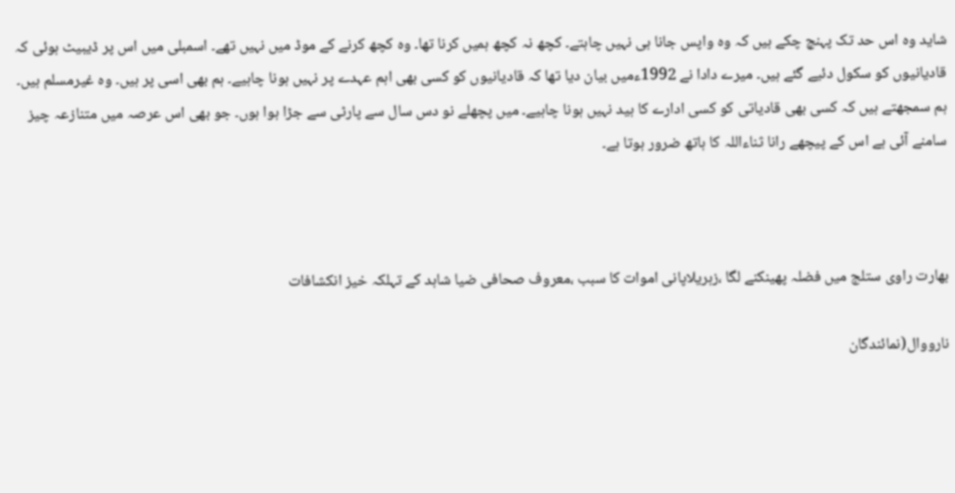شاید وہ اس حد تک پہنچ چکے ہیں کہ وہ واپس جانا ہی نہیں چاہتے۔ کچھ نہ کچھ ہمیں کرنا تھا۔ وہ کچھ کرنے کے موڈ میں نہیں تھے۔ اسمبلی میں اس پر ڈیبیٹ ہوئی کہ قادیانیوں کو سکول دئیے گئے ہیں۔ میرے دادا نے 1992ءمیں بیان دیا تھا کہ قادیانیوں کو کسی بھی اہم عہدے پر نہیں ہونا چاہیے۔ ہم بھی اسی پر ہیں۔ وہ غیرمسلم ہیں۔ ہم سمجھتے ہیں کہ کسی بھی قادیاتی کو کسی ادارے کا ہید نہیں ہونا چاہیے۔ میں پچھلے نو دس سال سے پارٹی سے جڑا ہوا ہوں۔ جو بھی اس عرصہ میں متنازعہ چیز سامنے آئی ہے اس کے پیچھے رانا ثناءاللہ کا ہاتھ ضرور ہوتا ہے۔



بھارت راوی ستلج میں فضلہ پھینکنے لگا ،زہریلاپانی اموات کا سبب ،معروف صحافی ضیا شاہد کے تہلکہ خیز انکشافات

نارووال(نمائندگان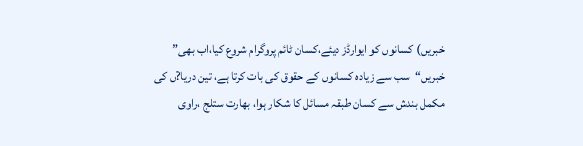خبریں) کسانوں کو ایوارڈز دیئے،کسان ٹائم پروگرام شروع کیا،اب بھی” خبریں“سب سے زیادہ کسانوں کے حقوق کی بات کرتا ہے، تین دریا?ں کی مکمل بندش سے کسان طبقہ مسائل کا شکار ہوا، بھارت ستلج ،راوی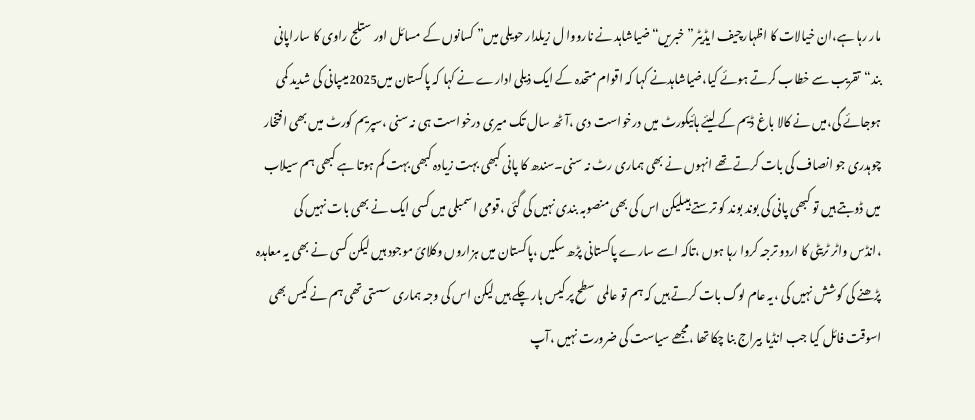مار رہا ہے،ان خیالات کا اظہارچیف ایڈیٹر” خبریں“ضیاشاہد نے نارووا ل زیلدار حویلی میں” کسانوں کے مسائل اور ستلج راوی کا ساراپانی بند“تقریب سے خطاب کرتے ہوئے کیا،ضیاشاہدنے کہا کہ اقوام متحدہ کے ایک ذیلی ادارے نے کہا کہ پاکستان میں2025میںپانی کی شدید کمی ہوجائے گی،میں نے کالا باغ ڈیم کے لیئے ہائیکورٹ میں درخواست دی ،آٹھ سال تک میری درخواست ہی نہ سنی ،سپریم کورٹ میں بھی افتخار چوہدری جو انصاف کی بات کرتے تھے انہوں نے بھی ہماری رٹ نہ سنی۔سندھ کا پانی کبھی بہت زیادہ کبھی بہت کم ہوتا ہے کبھی ہم سیلاب میں ڈوبتے ہیں تو کبھی پانی کی بوند بوند کو ترستے ہیںلیکن اس کی بھی منصوبہ بندی نہیں کی گئی ،قومی اسمبلی میں کسی ایک نے بھی بات نہیں کی ،انڈس واٹر ٹریٹی کا اردو ترجہ کروا رہا ہوں ،تاکہ اسے سارے پاکستانی پڑھ سکیں ،پاکستان میں ہزاروں وکلائ موجود ہیں لیکن کسی نے بھی یہ معاہدہ پڑھنے کی کوشش نہیں کی ،یہ عام لوگ بات کرتے ہیں کہ ہم تو عالمی سطح پر کیس ہار چکے ہیں لیکن اس کی وجہ ہماری سستی تھی ہم نے کیس بھی اسوقت فائل کیا جب انڈیا بیراج بنا چکا تھا ،مجھے سیاست کی ضرورت نہیں ،آپ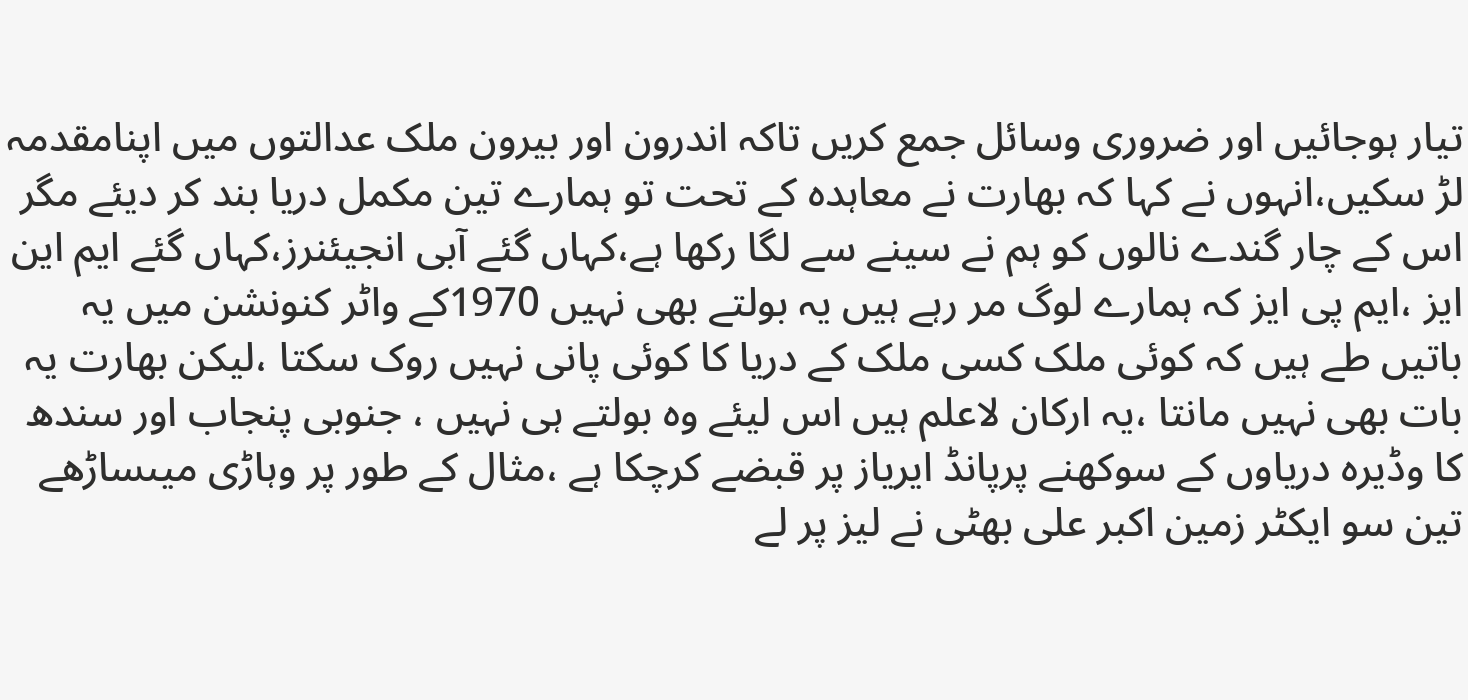تیار ہوجائیں اور ضروری وسائل جمع کریں تاکہ اندرون اور بیرون ملک عدالتوں میں اپنامقدمہ لڑ سکیں،انہوں نے کہا کہ بھارت نے معاہدہ کے تحت تو ہمارے تین مکمل دریا بند کر دیئے مگر اس کے چار گندے نالوں کو ہم نے سینے سے لگا رکھا ہے،کہاں گئے آبی انجیئنرز،کہاں گئے ایم این ایز ،ایم پی ایز کہ ہمارے لوگ مر رہے ہیں یہ بولتے بھی نہیں 1970کے واٹر کنونشن میں یہ باتیں طے ہیں کہ کوئی ملک کسی ملک کے دریا کا کوئی پانی نہیں روک سکتا ،لیکن بھارت یہ بات بھی نہیں مانتا ،یہ ارکان لاعلم ہیں اس لیئے وہ بولتے ہی نہیں ، جنوبی پنجاب اور سندھ کا وڈیرہ دریاوں کے سوکھنے پرپانڈ ایریاز پر قبضے کرچکا ہے ،مثال کے طور پر وہاڑی میںساڑھے تین سو ایکٹر زمین اکبر علی بھٹی نے لیز پر لے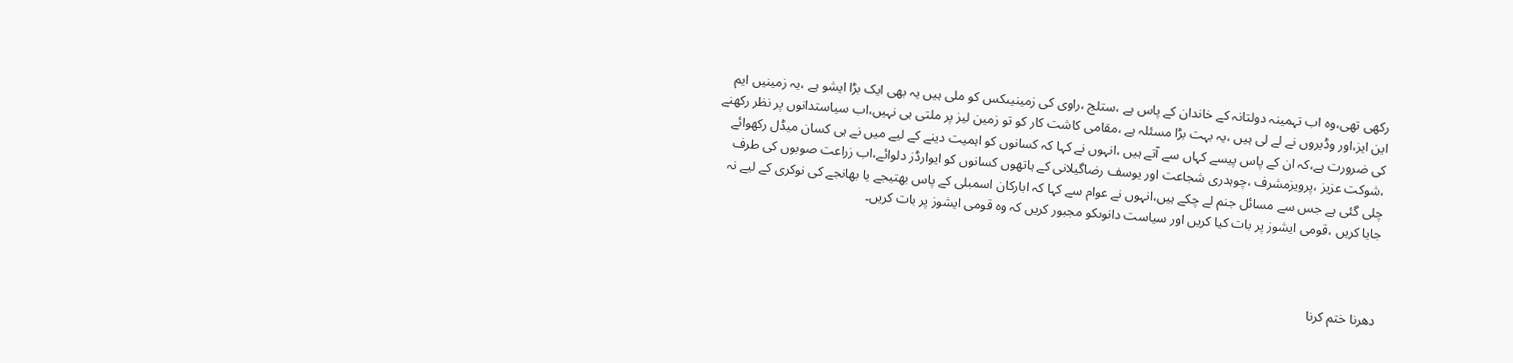رکھی تھی،وہ اب تہمینہ دولتانہ کے خاندان کے پاس ہے ،ستلج ،راوی کی زمینیںکس کو ملی ہیں یہ بھی ایک بڑا ایشو ہے ،یہ زمینیں ایم این ایز،اور وڈیروں نے لے لی ہیں ،یہ بہت بڑا مسئلہ ہے ،مقامی کاشت کار کو تو زمین لیز پر ملتی ہی نہیں،اب سیاستدانوں پر نظر رکھنے کی ضرورت ہے،کہ ان کے پاس پیسے کہاں سے آتے ہیں ،انہوں نے کہا کہ کسانوں کو اہمیت دینے کے لیے میں نے ہی کسان میڈل رکھوائے ،شوکت عزیز ،پرویزمشرف ،چوہدری شجاعت اور یوسف رضاگیلانی کے ہاتھوں کسانوں کو ایوارڈز دلوائے،اب زراعت صوبوں کی طرف چلی گئی ہے جس سے مسائل جنم لے چکے ہیں،انہوں نے عوام سے کہا کہ ابارکان اسمبلی کے پاس بھتیجے یا بھانجے کی نوکری کے لیے نہ جایا کریں ،قومی ایشوز پر بات کیا کریں اور سیاست دانوںکو مجبور کریں کہ وہ قومی ایشوز پر بات کریں۔



دھرنا ختم کرنا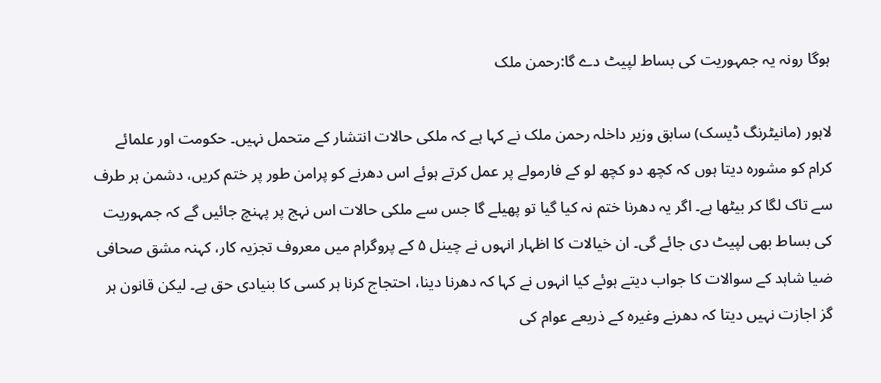ہوگا رونہ یہ جمہوریت کی بساط لپیٹ دے گا:رحمن ملک

لاہور (مانیٹرنگ ڈیسک) سابق وزیر داخلہ رحمن ملک نے کہا ہے کہ ملکی حالات انتشار کے متحمل نہیں۔ حکومت اور علمائے کرام کو مشورہ دیتا ہوں کہ کچھ دو کچھ لو کے فارمولے پر عمل کرتے ہوئے اس دھرنے کو پرامن طور پر ختم کریں، دشمن ہر طرف سے تاک لگا کر بیٹھا ہے۔ اگر یہ دھرنا ختم نہ کیا گیا تو پھیلے گا جس سے ملکی حالات اس نہج پر پہنچ جائیں گے کہ جمہوریت کی بساط بھی لپیٹ دی جائے گی۔ ان خیالات کا اظہار انہوں نے چینل ۵ کے پروگرام میں معروف تجزیہ کار، کہنہ مشق صحافی ضیا شاہد کے سوالات کا جواب دیتے ہوئے کیا انہوں نے کہا کہ دھرنا دینا، احتجاج کرنا ہر کسی کا بنیادی حق ہے۔ لیکن قانون ہر گز اجازت نہیں دیتا کہ دھرنے وغیرہ کے ذریعے عوام کی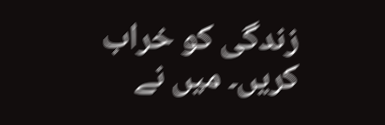زندگی کو خراب کریں۔ میں نے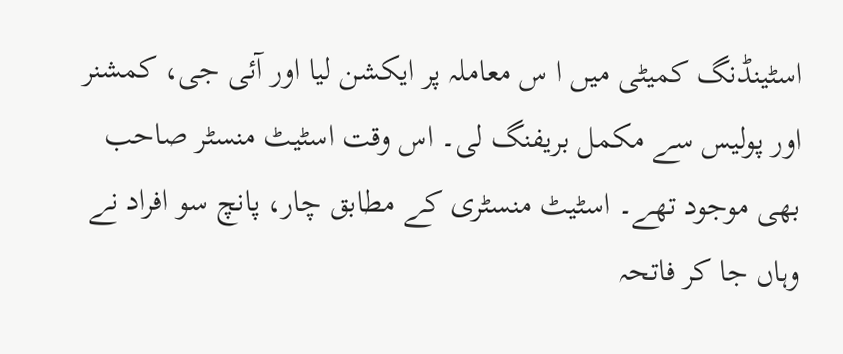اسٹینڈنگ کمیٹی میں ا س معاملہ پر ایکشن لیا اور آئی جی، کمشنر اور پولیس سے مکمل بریفنگ لی۔ اس وقت اسٹیٹ منسٹر صاحب بھی موجود تھے۔ اسٹیٹ منسٹری کے مطابق چار، پانچ سو افراد نے وہاں جا کر فاتحہ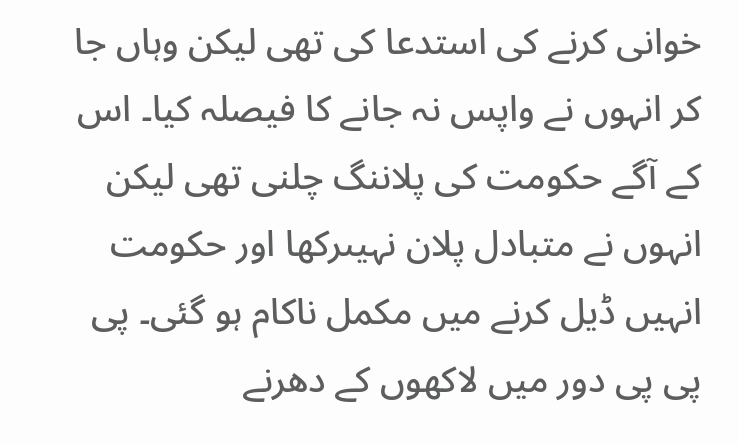خوانی کرنے کی استدعا کی تھی لیکن وہاں جا کر انہوں نے واپس نہ جانے کا فیصلہ کیا۔ اس کے آگے حکومت کی پلاننگ چلنی تھی لیکن انہوں نے متبادل پلان نہیںرکھا اور حکومت انہیں ڈیل کرنے میں مکمل ناکام ہو گئی۔ پی پی پی دور میں لاکھوں کے دھرنے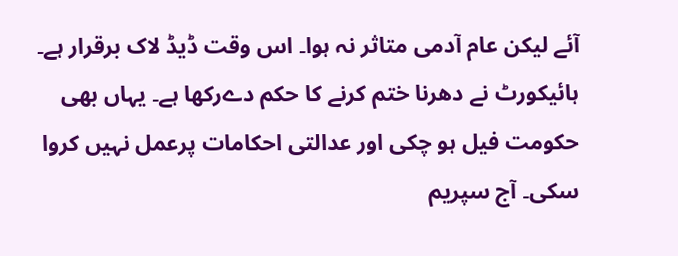آئے لیکن عام آدمی متاثر نہ ہوا۔ اس وقت ڈیڈ لاک برقرار ہے۔ ہائیکورٹ نے دھرنا ختم کرنے کا حکم دےرکھا ہے۔ یہاں بھی حکومت فیل ہو چکی اور عدالتی احکامات پرعمل نہیں کروا سکی۔ آج سپریم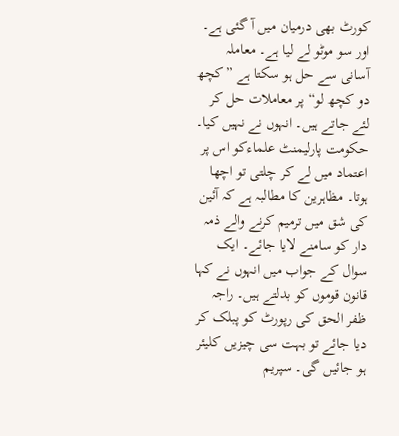کورٹ بھی درمیان میں آ گئی ہے۔ اور سو موٹو لے لیا ہے۔ معاملہ آسانی سے حل ہو سکتا ہے ”کچھ دو کچھ لو“ پر معاملات حل کر لئے جاتے ہیں۔ انہوں نے نہیں کیا۔ حکومت پارلیمنٹ علماءکو اس پر اعتماد میں لے کر چلتی تو اچھا ہوتا۔ مظاہرین کا مطالبہ ہے کہ آئین کی شق میں ترمیم کرنے والے ذمہ دار کو سامنے لایا جائے۔ ایک سوال کے جواب میں انہوں نے کہا قانون قوموں کو بدلتے ہیں۔ راجہ ظفر الحق کی رپورٹ کو پبلک کر دیا جائے تو بہت سی چیزیں کلیئر ہو جائیں گی۔ سپریم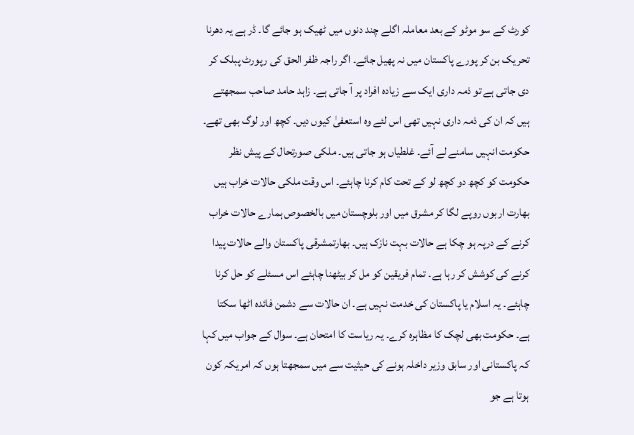کورٹ کے سو موٹو کے بعد معاملہ اگلے چند دنوں میں ٹھیک ہو جائے گا۔ ڈر ہے یہ دھرنا تحریک بن کر پورے پاکستان میں نہ پھیل جائے۔ اگر راجہ ظفر الحق کی رپورٹ پبلک کر دی جاتی ہے تو ذمہ داری ایک سے زیادہ افراد پر آ جاتی ہے۔ زاہد حامد صاحب سمجھتے ہیں کہ ان کی ذمہ داری نہیں تھی اس لئے وہ استعفیٰ کیوں دیں۔ کچھ اور لوگ بھی تھے۔ حکومت انہیں سامنے لے آئے۔ غلطیاں ہو جاتی ہیں۔ ملکی صورتحال کے پیش نظر حکومت کو کچھ دو کچھ لو کے تحت کام کرنا چاہئے۔ اس وقت ملکی حالات خراب ہیں بھارت اربوں روپے لگا کر مشرق میں اور بلوچستان میں بالخصوص ہمارے حالات خراب کرنے کے درپہ ہو چکا ہے حالات بہت نازک ہیں۔ بھارتمشرقی پاکستان والے حالات پیدا کرنے کی کوشش کر رہا ہے۔ تمام فریقین کو مل کر بیٹھنا چاہئے اس مسئلے کو حل کرنا چاہئے۔ یہ اسلام یا پاکستان کی خدمت نہیں ہے۔ ان حالات سے دشمن فائدہ اٹھا سکتا ہے۔ حکومت بھی لچک کا مظاہرہ کرے۔ یہ ریاست کا امتحان ہے۔ سوال کے جواب میں کہا کہ پاکستانی اور سابق وزیر داخلہ ہونے کی حیثیت سے میں سمجھتا ہوں کہ امریکہ کون ہوتا ہے جو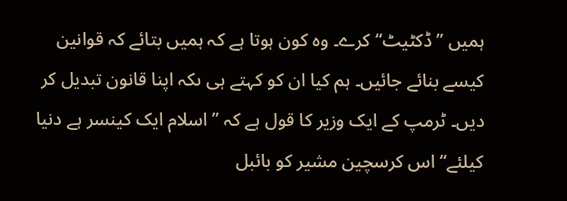ہمیں ”ڈکٹیٹ“ کرے۔ وہ کون ہوتا ہے کہ ہمیں بتائے کہ قوانین کیسے بنائے جائیں۔ ہم کیا ان کو کہتے ہی ںکہ اپنا قانون تبدیل کر دیں۔ ٹرمپ کے ایک وزیر کا قول ہے کہ ”اسلام ایک کینسر ہے دنیا کیلئے“ اس کرسچین مشیر کو بائبل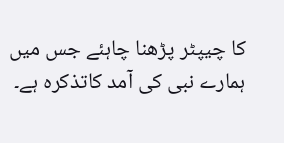کا چیپٹر پڑھنا چاہئے جس میں ہمارے نبی کی آمد کاتذکرہ ہے۔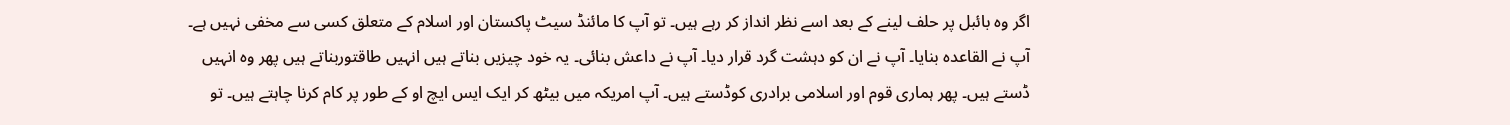اگر وہ بائبل پر حلف لینے کے بعد اسے نظر انداز کر رہے ہیں۔ تو آپ کا مائنڈ سیٹ پاکستان اور اسلام کے متعلق کسی سے مخفی نہیں ہے۔ آپ نے القاعدہ بنایا۔ آپ نے ان کو دہشت گرد قرار دیا۔ آپ نے داعش بنائی۔ یہ خود چیزیں بناتے ہیں انہیں طاقتوربناتے ہیں پھر وہ انہیں ڈستے ہیں۔ پھر ہماری قوم اور اسلامی برادری کوڈستے ہیں۔ آپ امریکہ میں بیٹھ کر ایک ایس ایچ او کے طور پر کام کرنا چاہتے ہیں۔ تو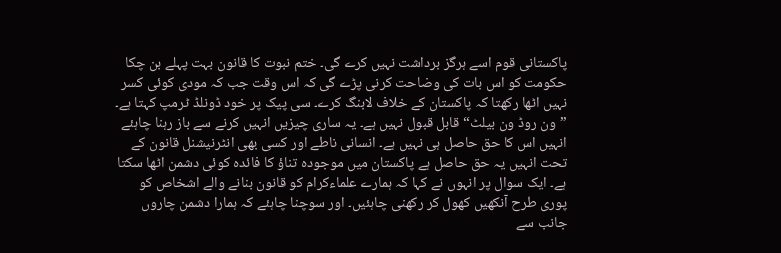پاکستانی قوم اسے ہرگز برداشت نہیں کرے گی۔ ختم نبوت کا قانون بہت پہلے بن چکا حکومت کو اس بات کی وضاحت کرنی پڑے گی کہ اس وقت جب کہ مودی کوئی کسر نہیں اٹھا رکھتا کہ پاکستان کے خلاف لابنگ کرے۔ سی پیک پر خود ڈونلڈ ٹرمپ کہتا ہے۔ ”ون روڈ ون بیلٹ“ قابل قبول نہیں ہے۔ یہ ساری چیزیں انہیں کرنے سے باز رہنا چاہئے انہیں اس کا حق حاصل ہی نہیں ہے۔ انسانی ناطے اور کسی بھی انٹرنیشنل قانون کے تحت انہیں یہ حق حاصل ہے پاکستان میں موجودہ تناؤ کا فائدہ کوئی دشمن اٹھا سکتا ہے۔ ایک سوال پر انہوں نے کہا کہ ہمارے علماءکرام کو قانون بنانے والے اشخاص کو پوری طرح آنکھیں کھول کر رکھنی چاہئیں۔ اور سوچنا چاہئے کہ ہمارا دشمن چاروں جانب سے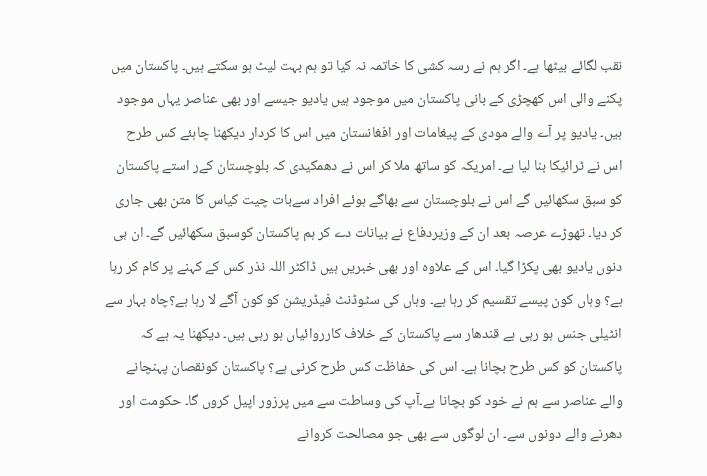نقب لگائے بیٹھا ہے۔ اگر ہم نے رسہ کشی کا خاتمہ نہ کیا تو ہم بہت لیٹ ہو سکتے ہیں۔ پاکستان میں پکنے والی اس کھچڑی کے بانی پاکستان میں موجود ہیں یادیو جیسے اور بھی عناصر یہاں موجود ہیں۔ یادیو پر آے والے مودی کے پیغامات اور افغانستان میں اس کا کردار دیکھنا چاہئے کس طرح اس نے ٹرائیکا بنا لیا ہے۔ امریکہ کو ساتھ ملا کر اس نے دھمکیدی کہ بلوچستان کےر استے پاکستان کو سبق سکھائیں گے اس نے بلوچستان سے بھاگے ہوئے افراد سےبات چیت کیاس کا متن بھی جاری کر دیا۔ تھوڑے عرصہ بعد ان کے وزیردفاع نے بیانات دے کر ہم پاکستان کوسبق سکھائیں گے۔ ان ہی دنوں یادیو بھی پکڑا گیا۔ اس کے علاوہ اور بھی خبریں ہیں ڈاکٹر اللہ نذر کس کے کہنے پر کام کر رہا ہے؟ وہاں کون پیسے تقسیم کر رہا ہے۔ وہاں کی سٹوڈنٹ فیڈریشن کو کون آگے لا رہا ہے؟چاہ بہار سے انٹیلی جنس ہو رہی ہے قندھار سے پاکستان کے خلاف کارروائیاں ہو رہی ہیں۔ دیکھنا یہ ہے کہ پاکستان کو کس طرح بچانا ہے۔ اس کی حفاظت کس طرح کرنی ہے؟ پاکستان کونقصان پہنچانے والے عناصر سے ہم نے خود کو بچانا ہے۔آپ کی وساطت سے میں پرزور اپیل کروں گا۔ حکومت اور دھرنے والے دونوں سے۔ ان لوگوں سے بھی جو مصالحت کروانے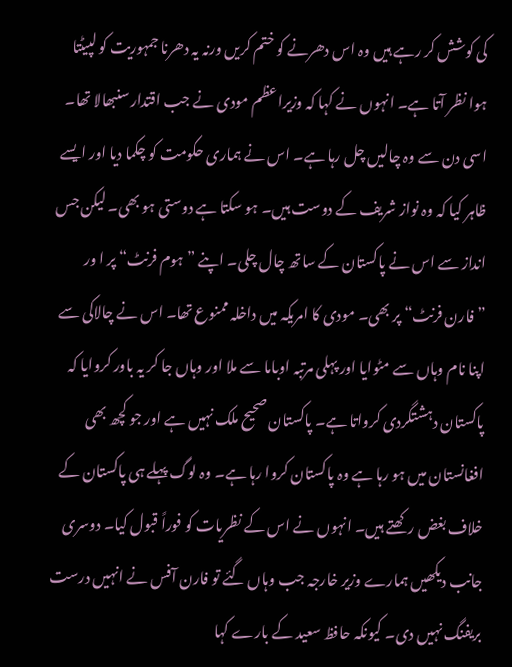کی کوشش کر رہے ہیں وہ اس دھرنے کو ختم کریں ورنہ یہ دھرنا جمہوریت کو لپیٹتا ہوا نظر آتا ہے۔ انہوں نے کہا کہ وزیراعظم مودی نے جب اقتدار سنبھالا تھا۔ اسی دن سے وہ چالیں چل رہا ہے۔ اس نے ہماری حکومت کو چکما دیا اور ایسے ظاہر کیا کہ وہ نواز شریف کے دوست ہیں۔ ہو سکتا ہے دوستی ہو بھی۔ لیکن جس انداز سے اس نے پاکستان کے ساتھ چال چلی۔ اپنے ”ہوم فرنٹ“ پر ا ور ”فارن فرنٹ“ پر بھی۔ مودی کا امریکہ میں داخلہ ممنوع تھا۔ اس نے چالاکی سے اپنا نام وہاں سے مٹوایا اور پہلی مرتبہ اوباما سے ملا اور وہاں جا کر یہ باور کروایا کہ پاکستان دہشتگردی کرواتا ہے۔ پاکستان صحیح ملک نہیں ہے اور جو کچھ بھی افغانستان میں ہو رہا ہے وہ پاکستان کروا رہا ہے۔ وہ لوگ پہلے ہی پاکستان کے خلاف بغض رکھتے ہیں۔ انہوں نے اس کے نظریات کو فوراً قبول کیا۔ دوسری جانب دیکھیں ہمارے وزیر خارجہ جب وہاں گئے تو فارن آفس نے انہیں درست بریفنگ نہیں دی۔ کیونکہ حافظ سعید کے بارے کہا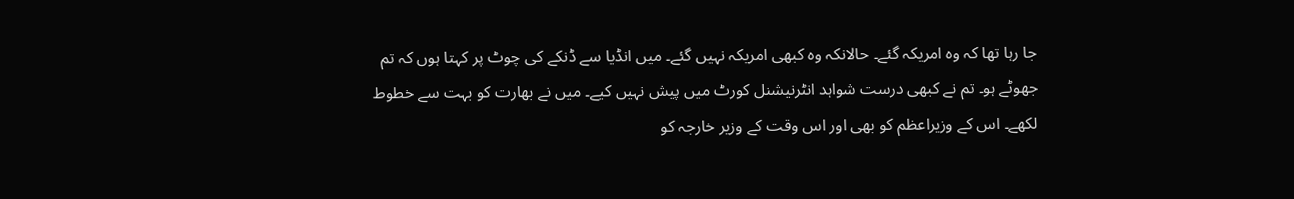جا رہا تھا کہ وہ امریکہ گئے۔ حالانکہ وہ کبھی امریکہ نہیں گئے۔ میں انڈیا سے ڈنکے کی چوٹ پر کہتا ہوں کہ تم جھوٹے ہو۔ تم نے کبھی درست شواہد انٹرنیشنل کورٹ میں پیش نہیں کیے۔ میں نے بھارت کو بہت سے خطوط لکھے۔ اس کے وزیراعظم کو بھی اور اس وقت کے وزیر خارجہ کو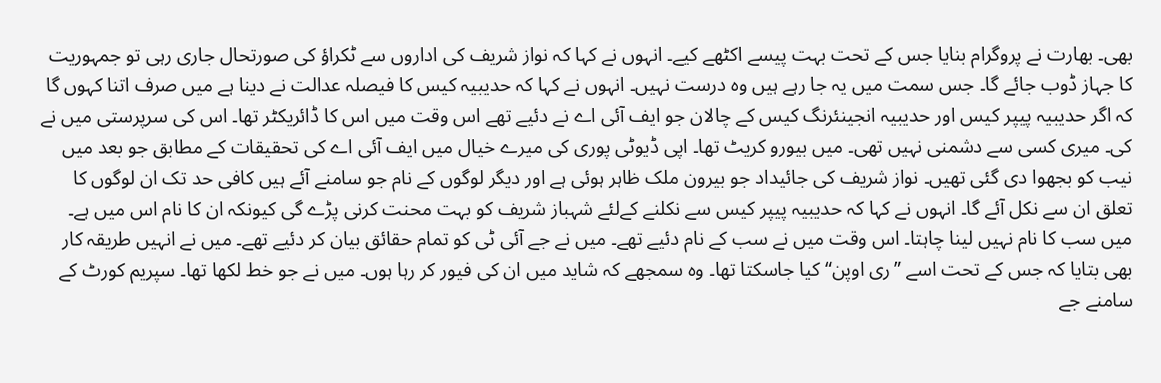بھی۔ بھارت نے پروگرام بنایا جس کے تحت بہت پیسے اکٹھے کیے۔ انہوں نے کہا کہ نواز شریف کی اداروں سے ٹکراؤ کی صورتحال جاری رہی تو جمہوریت کا جہاز ڈوب جائے گا۔ جس سمت میں یہ جا رہے ہیں وہ درست نہیں۔ انہوں نے کہا کہ حدیبیہ کیس کا فیصلہ عدالت نے دینا ہے میں صرف اتنا کہوں گا کہ اگر حدیبیہ پیپر کیس اور حدیبیہ انجینئرنگ کیس کے چالان جو ایف آئی اے نے دئیے تھے اس وقت میں اس کا ڈائریکٹر تھا۔ اس کی سرپرستی میں نے کی۔ میری کسی سے دشمنی نہیں تھی۔ میں بیورو کریٹ تھا۔ اپی ڈیوٹی پوری کی میرے خیال میں ایف آئی اے کی تحقیقات کے مطابق جو بعد میں نیب کو بجھوا دی گئی تھیں۔ نواز شریف کی جائیداد جو بیرون ملک ظاہر ہوئی ہے اور دیگر لوگوں کے نام جو سامنے آئے ہیں کافی حد تک ان لوگوں کا تعلق ان سے نکل آئے گا۔ انہوں نے کہا کہ حدیبیہ پیپر کیس سے نکلنے کےلئے شہباز شریف کو بہت محنت کرنی پڑے گی کیونکہ ان کا نام اس میں ہے۔ میں سب کا نام نہیں لینا چاہتا۔ اس وقت میں نے سب کے نام دئیے تھے۔ میں نے جے آئی ٹی کو تمام حقائق بیان کر دئیے تھے۔ میں نے انہیں طریقہ کار بھی بتایا کہ جس کے تحت اسے ”ری اوپن“ کیا جاسکتا تھا۔ وہ سمجھے کہ شاید میں ان کی فیور کر رہا ہوں۔ میں نے جو خط لکھا تھا۔ سپریم کورٹ کے سامنے جے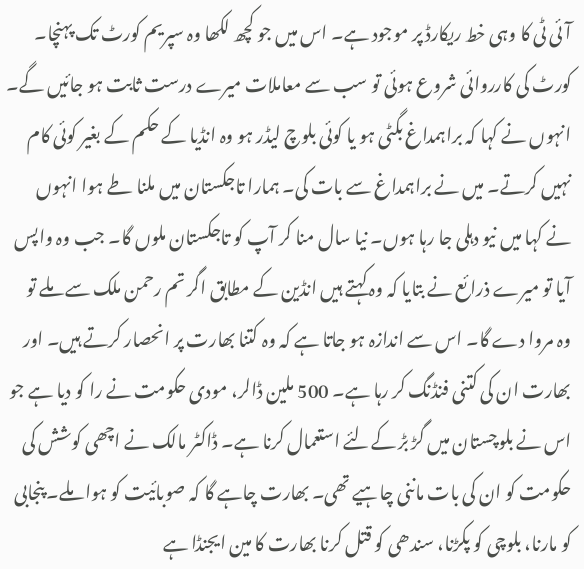آئی ٹی کا وہی خط ریکارڈ پر موجود ہے۔ اس میں جو کچھ لکھا وہ سپریم کورٹ تک پہنچا۔ کورٹ کی کارروائی شروع ہوئی تو سب سے معاملات میرے درست ثابت ہو جائیں گے۔ انہوں نے کہا کہ براہمداغ بگٹی ہو یا کوئی بلوچ لیڈر ہو وہ انڈیا کے حکم کے بغیر کوئی کام نہیں کرتے۔ میں نے براہمداغ سے بات کی۔ ہمارا تاجکستان میں ملنا طے ہوا انہوں نے کہا میں نیو دہلی جا رہا ہوں۔ نیا سال منا کر آپ کو تاجکستان ملوں گا۔ جب وہ واپس آیا تو میرے ذرائع نے بتایا کہ وہ کہتے ہیں انڈین کے مطابق اگر تم رحمن ملک سے ملے تو وہ مروا دے گا۔ اس سے اندازہ ہو جاتا ہے کہ وہ کتنا بھارت پر انحصار کرتے ہیں۔ اور بھارت ان کی کتنی فنڈنگ کر رہا ہے۔ 500 ملین ڈالر، مودی حکومت نے را کو دیا ہے جو اس نے بلوچستان میں گڑ بڑ کےلئے استعمال کرنا ہے۔ ڈاکٹر مالک نے اچھی کوشش کی حکومت کو ان کی بات ماننی چاہیے تھی۔ بھارت چاہے گا کہ صوبائیت کو ہوا ملے۔ پنجابی کو مارنا، بلوچی کو پکڑنا، سندھی کو قتل کرنا بھارت کا مین ایجنڈا ہے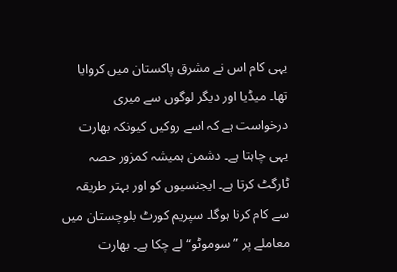یہی کام اس نے مشرق پاکستان میں کروایا تھا۔ میڈیا اور دیگر لوگوں سے میری درخواست ہے کہ اسے روکیں کیونکہ بھارت یہی چاہتا ہے۔ دشمن ہمیشہ کمزور حصہ ٹارگٹ کرتا ہے۔ ایجنسیوں کو اور بہتر طریقہ سے کام کرنا ہوگا۔ سپریم کورٹ بلوچستان میں معاملے پر ”سوموٹو“ لے چکا ہے۔ بھارت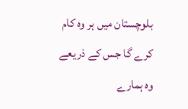بلوچستان میں ہر وہ کام کرے گا جس کے ذریعے وہ ہمارے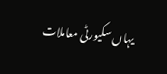یہاں سکیورٹی معاملات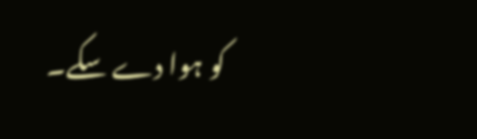کو ہوا دے سکے۔